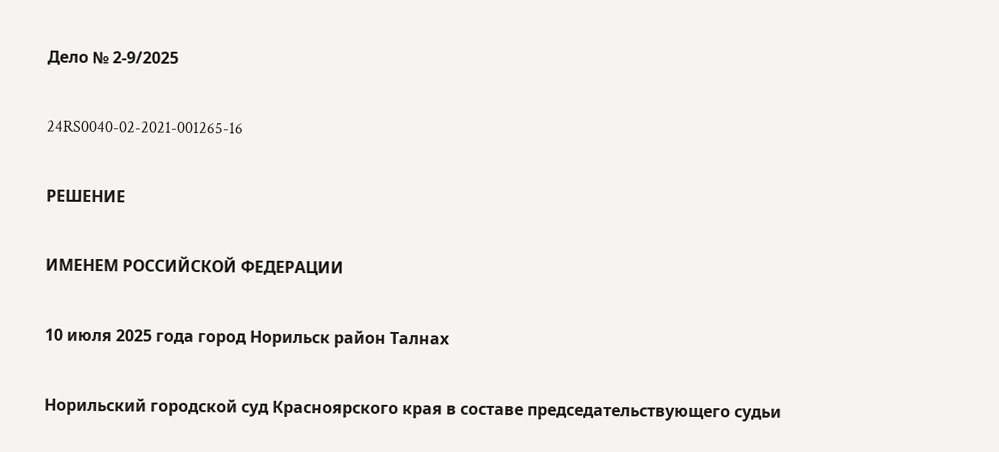Дело № 2-9/2025

24RS0040-02-2021-001265-16

РЕШЕНИЕ

ИМЕНЕМ РОССИЙСКОЙ ФЕДЕРАЦИИ

10 июля 2025 года город Норильск район Талнах

Норильский городской суд Красноярского края в составе председательствующего судьи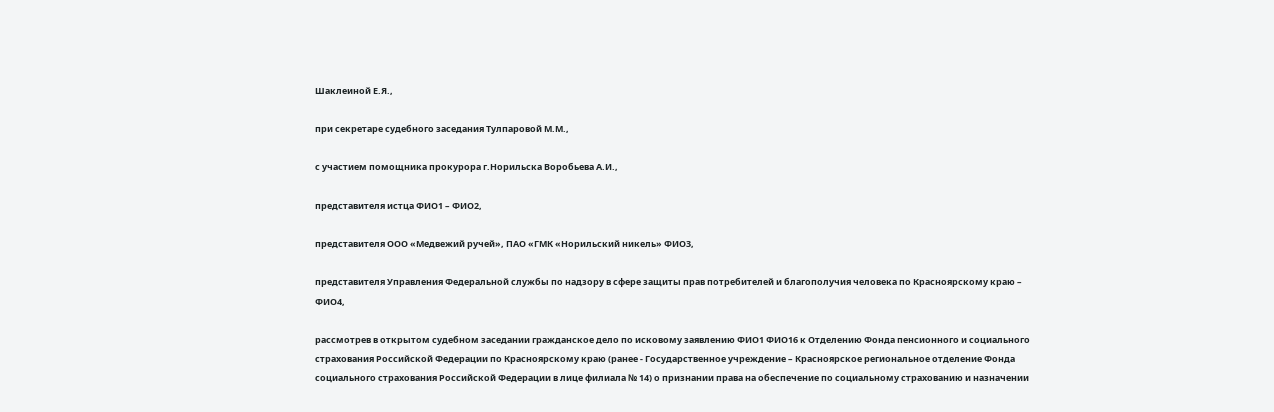Шаклеиной Е.Я.,

при секретаре судебного заседания Тулпаровой М.М.,

с участием помощника прокурора г.Норильска Воробьева А.И.,

представителя истца ФИО1 – ФИО2,

представителя ООО «Медвежий ручей», ПАО «ГМК «Норильский никель» ФИО3,

представителя Управления Федеральной службы по надзору в сфере защиты прав потребителей и благополучия человека по Красноярскому краю – ФИО4,

рассмотрев в открытом судебном заседании гражданское дело по исковому заявлению ФИО1 ФИО16 к Отделению Фонда пенсионного и социального страхования Российской Федерации по Красноярскому краю (ранее - Государственное учреждение – Красноярское региональное отделение Фонда социального страхования Российской Федерации в лице филиала № 14) о признании права на обеспечение по социальному страхованию и назначении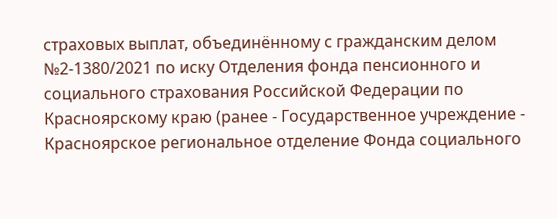страховых выплат, объединённому с гражданским делом №2-1380/2021 по иску Отделения фонда пенсионного и социального страхования Российской Федерации по Красноярскому краю (ранее - Государственное учреждение - Красноярское региональное отделение Фонда социального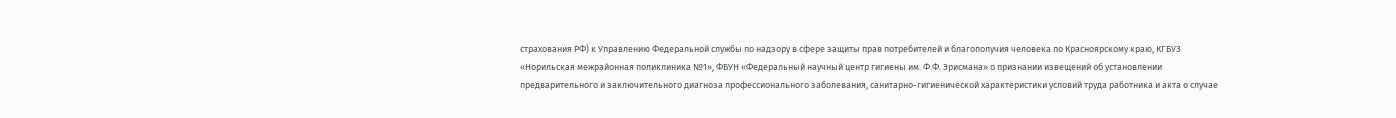страхования РФ) к Управлению Федеральной службы по надзору в сфере защиты прав потребителей и благополучия человека по Красноярскому краю, КГБУЗ «Норильская межрайонная поликлиника №1», ФБУН «Федеральный научный центр гигиены им. Ф.Ф. Эрисмана» о признании извещений об установлении предварительного и заключительного диагноза профессионального заболевания, санитарно-гигиенической характеристики условий труда работника и акта о случае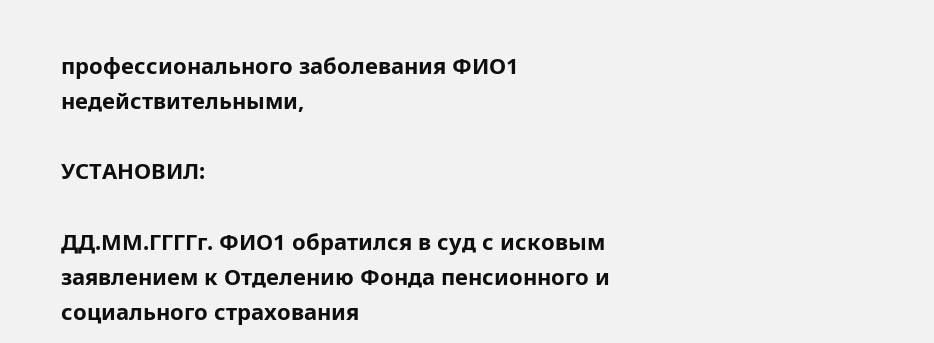профессионального заболевания ФИО1 недействительными,

УСТАНОВИЛ:

ДД.ММ.ГГГГг. ФИО1 обратился в суд с исковым заявлением к Отделению Фонда пенсионного и социального страхования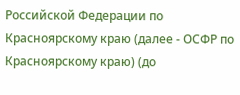Российской Федерации по Красноярскому краю (далее - ОСФР по Красноярскому краю) (до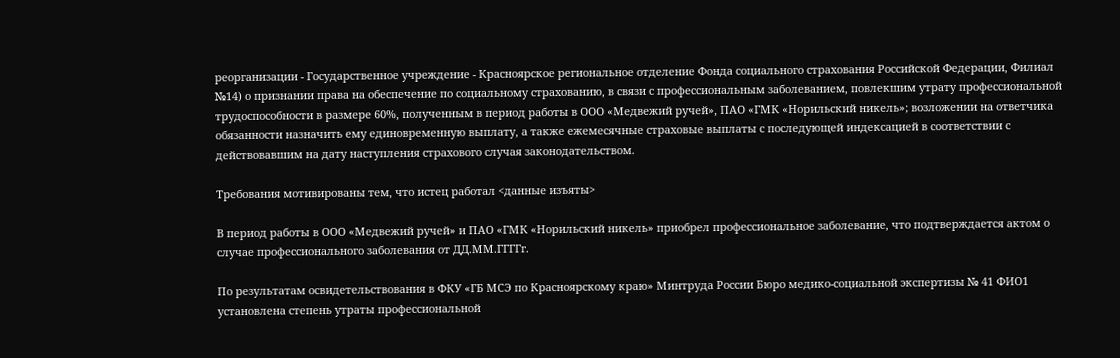реорганизации - Государственное учреждение - Красноярское региональное отделение Фонда социального страхования Российской Федерации, Филиал №14) о признании права на обеспечение по социальному страхованию, в связи с профессиональным заболеванием, повлекшим утрату профессиональной трудоспособности в размере 60%, полученным в период работы в ООО «Медвежий ручей», ПАО «ГМК «Норильский никель»; возложении на ответчика обязанности назначить ему единовременную выплату, а также ежемесячные страховые выплаты с последующей индексацией в соответствии с действовавшим на дату наступления страхового случая законодательством.

Требования мотивированы тем, что истец работал <данные изъяты>

В период работы в ООО «Медвежий ручей» и ПАО «ГМК «Норильский никель» приобрел профессиональное заболевание, что подтверждается актом о случае профессионального заболевания от ДД.ММ.ГГГГг.

По результатам освидетельствования в ФКУ «ГБ МСЭ по Красноярскому краю» Минтруда России Бюро медико-социальной экспертизы № 41 ФИО1 установлена степень утраты профессиональной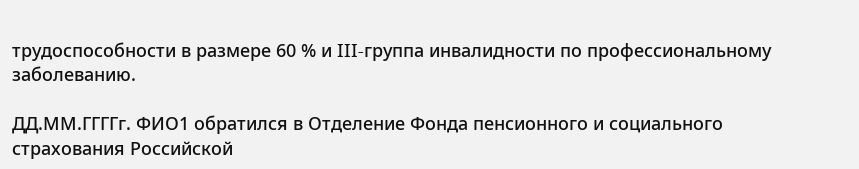трудоспособности в размере 60 % и III-группа инвалидности по профессиональному заболеванию.

ДД.ММ.ГГГГг. ФИО1 обратился в Отделение Фонда пенсионного и социального страхования Российской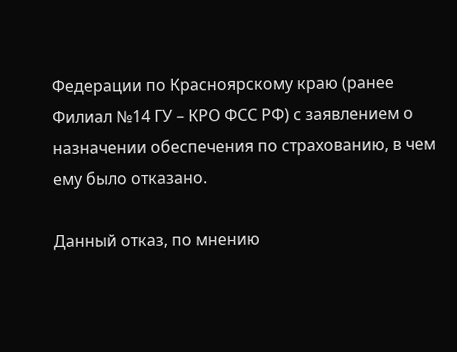Федерации по Красноярскому краю (ранее Филиал №14 ГУ – КРО ФСС РФ) с заявлением о назначении обеспечения по страхованию, в чем ему было отказано.

Данный отказ, по мнению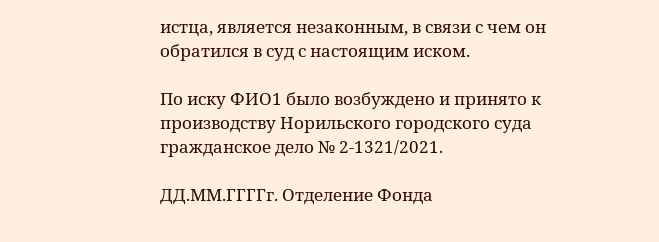истца, является незаконным, в связи с чем он обратился в суд с настоящим иском.

По иску ФИО1 было возбуждено и принято к производству Норильского городского суда гражданское дело № 2-1321/2021.

ДД.ММ.ГГГГг. Отделение Фонда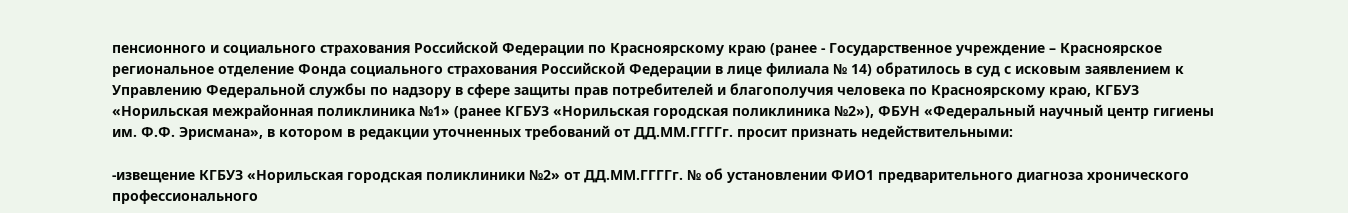пенсионного и социального страхования Российской Федерации по Красноярскому краю (ранее - Государственное учреждение – Красноярское региональное отделение Фонда социального страхования Российской Федерации в лице филиала № 14) обратилось в суд с исковым заявлением к Управлению Федеральной службы по надзору в сфере защиты прав потребителей и благополучия человека по Красноярскому краю, КГБУЗ «Норильская межрайонная поликлиника №1» (ранее КГБУЗ «Норильская городская поликлиника №2»), ФБУН «Федеральный научный центр гигиены им. Ф.Ф. Эрисмана», в котором в редакции уточненных требований от ДД.ММ.ГГГГг. просит признать недействительными:

-извещение КГБУЗ «Норильская городская поликлиники №2» от ДД.ММ.ГГГГг. № об установлении ФИО1 предварительного диагноза хронического профессионального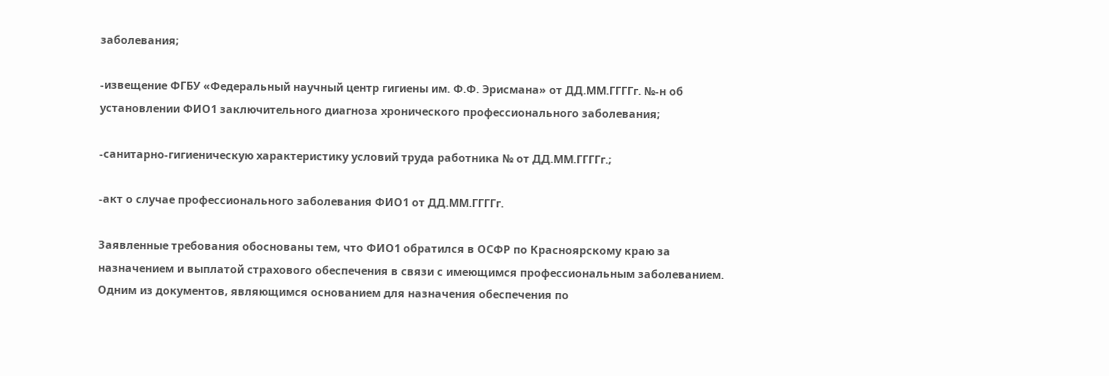заболевания;

-извещение ФГБУ «Федеральный научный центр гигиены им. Ф.Ф. Эрисмана» от ДД.ММ.ГГГГг. №-н об установлении ФИО1 заключительного диагноза хронического профессионального заболевания;

-санитарно-гигиеническую характеристику условий труда работника № от ДД.ММ.ГГГГг.;

-акт о случае профессионального заболевания ФИО1 от ДД.ММ.ГГГГг.

Заявленные требования обоснованы тем, что ФИО1 обратился в ОСФР по Красноярскому краю за назначением и выплатой страхового обеспечения в связи с имеющимся профессиональным заболеванием. Одним из документов, являющимся основанием для назначения обеспечения по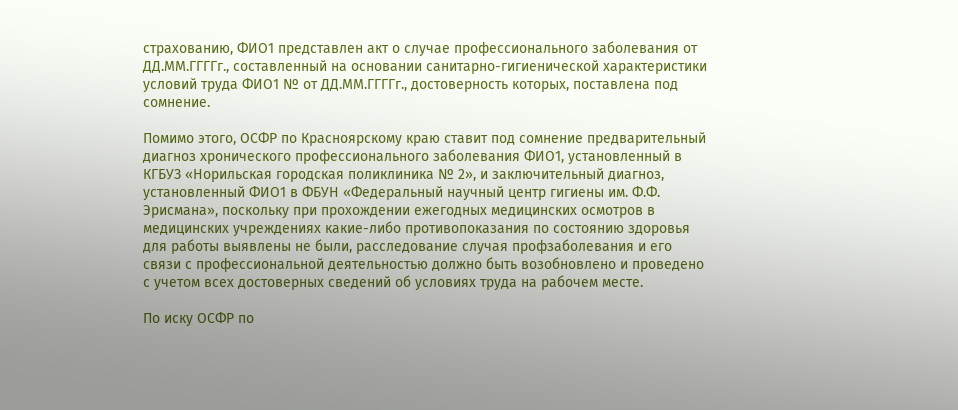страхованию, ФИО1 представлен акт о случае профессионального заболевания от ДД.ММ.ГГГГг., составленный на основании санитарно-гигиенической характеристики условий труда ФИО1 № от ДД.ММ.ГГГГг., достоверность которых, поставлена под сомнение.

Помимо этого, ОСФР по Красноярскому краю ставит под сомнение предварительный диагноз хронического профессионального заболевания ФИО1, установленный в КГБУЗ «Норильская городская поликлиника № 2», и заключительный диагноз, установленный ФИО1 в ФБУН «Федеральный научный центр гигиены им. Ф.Ф. Эрисмана», поскольку при прохождении ежегодных медицинских осмотров в медицинских учреждениях какие-либо противопоказания по состоянию здоровья для работы выявлены не были, расследование случая профзаболевания и его связи с профессиональной деятельностью должно быть возобновлено и проведено с учетом всех достоверных сведений об условиях труда на рабочем месте.

По иску ОСФР по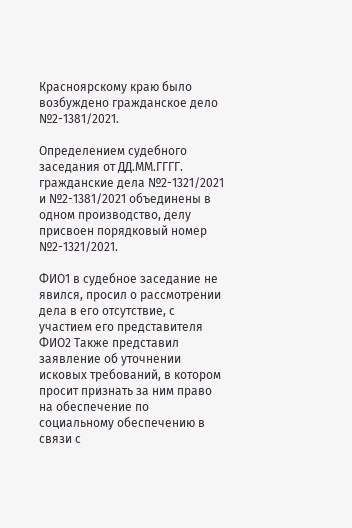Красноярскому краю было возбуждено гражданское дело №2-1381/2021.

Определением судебного заседания от ДД.ММ.ГГГГ. гражданские дела №2-1321/2021 и №2-1381/2021 объединены в одном производство, делу присвоен порядковый номер №2-1321/2021.

ФИО1 в судебное заседание не явился, просил о рассмотрении дела в его отсутствие, с участием его представителя ФИО2 Также представил заявление об уточнении исковых требований, в котором просит признать за ним право на обеспечение по социальному обеспечению в связи с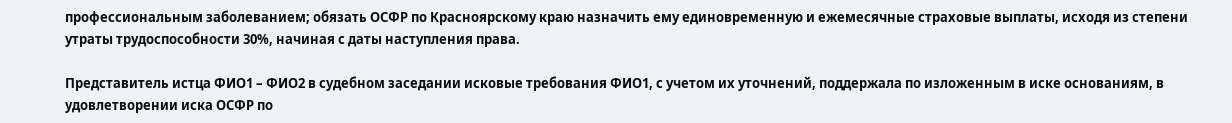профессиональным заболеванием; обязать ОСФР по Красноярскому краю назначить ему единовременную и ежемесячные страховые выплаты, исходя из степени утраты трудоспособности 30%, начиная с даты наступления права.

Представитель истца ФИО1 – ФИО2 в судебном заседании исковые требования ФИО1, с учетом их уточнений, поддержала по изложенным в иске основаниям, в удовлетворении иска ОСФР по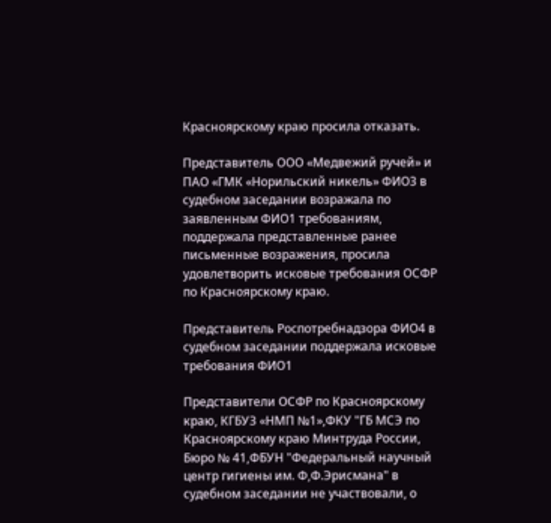Красноярскому краю просила отказать.

Представитель ООО «Медвежий ручей» и ПАО «ГМК «Норильский никель» ФИО3 в судебном заседании возражала по заявленным ФИО1 требованиям, поддержала представленные ранее письменные возражения, просила удовлетворить исковые требования ОСФР по Красноярскому краю.

Представитель Роспотребнадзора ФИО4 в судебном заседании поддержала исковые требования ФИО1

Представители ОСФР по Красноярскому краю, КГБУЗ «НМП №1»,ФКУ "ГБ МСЭ по Красноярскому краю Минтруда России, Бюро № 41,ФБУН "Федеральный научный центр гигиены им. Ф,Ф.Эрисмана" в судебном заседании не участвовали, о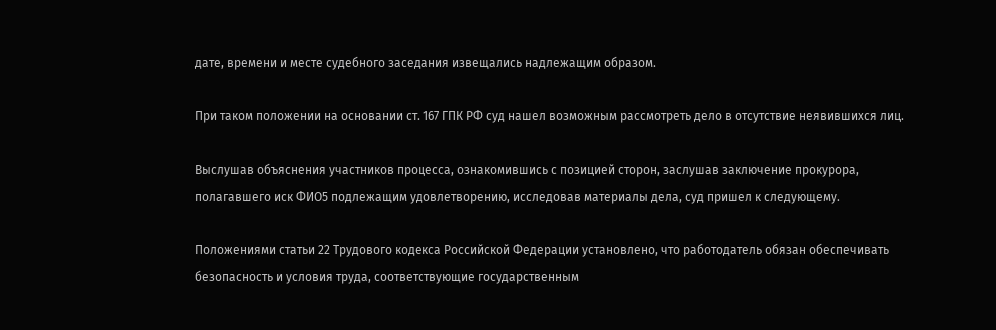дате, времени и месте судебного заседания извещались надлежащим образом.

При таком положении на основании ст. 167 ГПК РФ суд нашел возможным рассмотреть дело в отсутствие неявившихся лиц.

Выслушав объяснения участников процесса, ознакомившись с позицией сторон, заслушав заключение прокурора, полагавшего иск ФИО5 подлежащим удовлетворению, исследовав материалы дела, суд пришел к следующему.

Положениями статьи 22 Трудового кодекса Российской Федерации установлено, что работодатель обязан обеспечивать безопасность и условия труда, соответствующие государственным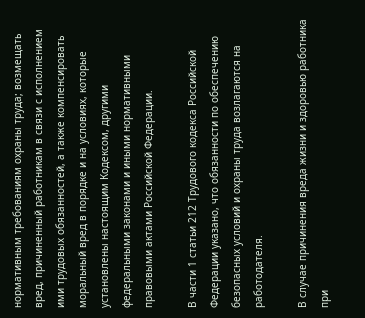нормативным требованиям охраны труда; возмещать вред, причиненный работникам в связи с исполнением ими трудовых обязанностей, а также компенсировать моральный вред в порядке и на условиях, которые установлены настоящим Кодексом, другими федеральными законами и иными нормативными правовыми актами Российской Федерации.

В части 1 статьи 212 Трудового кодекса Российской Федерации указано, что обязанности по обеспечению безопасных условий и охраны труда возлагаются на работодателя.

В случае причинения вреда жизни и здоровью работника при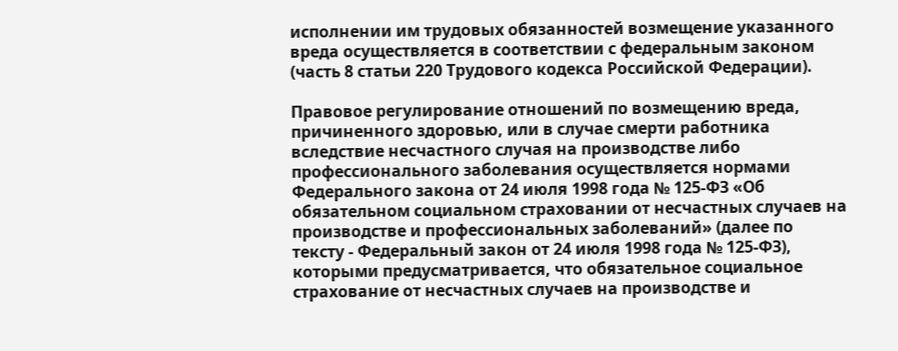исполнении им трудовых обязанностей возмещение указанного вреда осуществляется в соответствии с федеральным законом (часть 8 статьи 220 Трудового кодекса Российской Федерации).

Правовое регулирование отношений по возмещению вреда, причиненного здоровью, или в случае смерти работника вследствие несчастного случая на производстве либо профессионального заболевания осуществляется нормами Федерального закона от 24 июля 1998 года № 125-ФЗ «Об обязательном социальном страховании от несчастных случаев на производстве и профессиональных заболеваний» (далее по тексту - Федеральный закон от 24 июля 1998 года № 125-ФЗ), которыми предусматривается, что обязательное социальное страхование от несчастных случаев на производстве и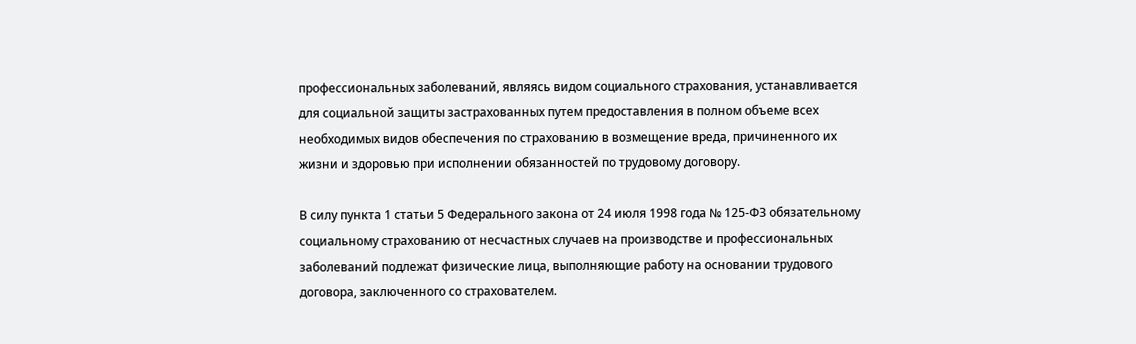профессиональных заболеваний, являясь видом социального страхования, устанавливается для социальной защиты застрахованных путем предоставления в полном объеме всех необходимых видов обеспечения по страхованию в возмещение вреда, причиненного их жизни и здоровью при исполнении обязанностей по трудовому договору.

В силу пункта 1 статьи 5 Федерального закона от 24 июля 1998 года № 125-ФЗ обязательному социальному страхованию от несчастных случаев на производстве и профессиональных заболеваний подлежат физические лица, выполняющие работу на основании трудового договора, заключенного со страхователем.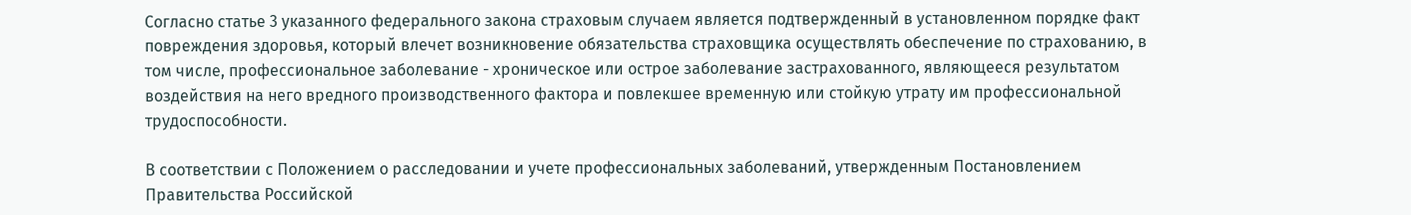Согласно статье 3 указанного федерального закона страховым случаем является подтвержденный в установленном порядке факт повреждения здоровья, который влечет возникновение обязательства страховщика осуществлять обеспечение по страхованию, в том числе, профессиональное заболевание - хроническое или острое заболевание застрахованного, являющееся результатом воздействия на него вредного производственного фактора и повлекшее временную или стойкую утрату им профессиональной трудоспособности.

В соответствии с Положением о расследовании и учете профессиональных заболеваний, утвержденным Постановлением Правительства Российской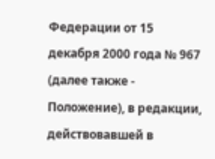Федерации от 15 декабря 2000 года № 967 (далее также - Положение), в редакции, действовавшей в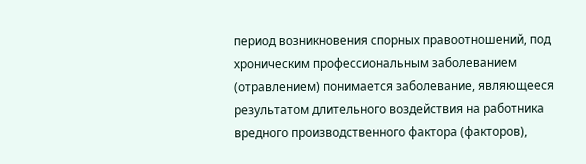период возникновения спорных правоотношений, под хроническим профессиональным заболеванием (отравлением) понимается заболевание, являющееся результатом длительного воздействия на работника вредного производственного фактора (факторов),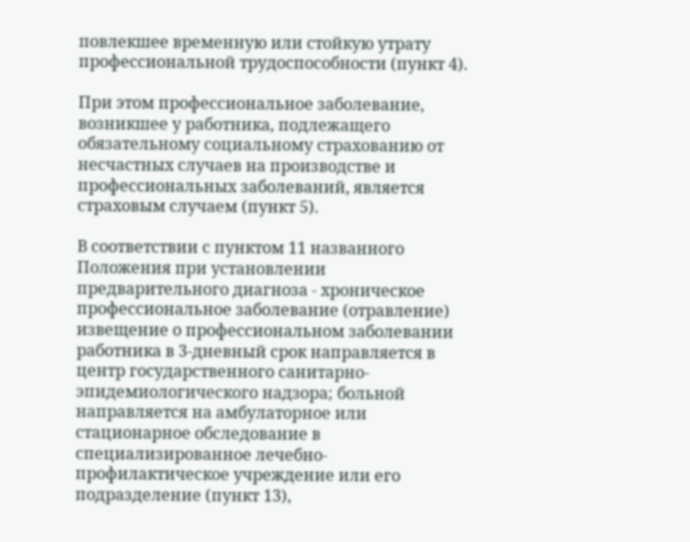повлекшее временную или стойкую утрату профессиональной трудоспособности (пункт 4).

При этом профессиональное заболевание, возникшее у работника, подлежащего обязательному социальному страхованию от несчастных случаев на производстве и профессиональных заболеваний, является страховым случаем (пункт 5).

В соответствии с пунктом 11 названного Положения при установлении предварительного диагноза - хроническое профессиональное заболевание (отравление) извещение о профессиональном заболевании работника в 3-дневный срок направляется в центр государственного санитарно-эпидемиологического надзора; больной направляется на амбулаторное или стационарное обследование в специализированное лечебно-профилактическое учреждение или его подразделение (пункт 13),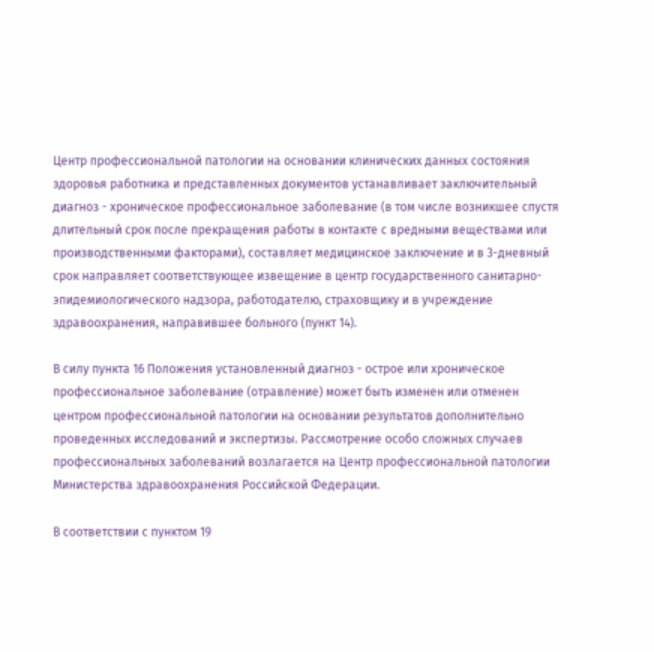Центр профессиональной патологии на основании клинических данных состояния здоровья работника и представленных документов устанавливает заключительный диагноз - хроническое профессиональное заболевание (в том числе возникшее спустя длительный срок после прекращения работы в контакте с вредными веществами или производственными факторами), составляет медицинское заключение и в 3-дневный срок направляет соответствующее извещение в центр государственного санитарно-эпидемиологического надзора, работодателю, страховщику и в учреждение здравоохранения, направившее больного (пункт 14).

В силу пункта 16 Положения установленный диагноз - острое или хроническое профессиональное заболевание (отравление) может быть изменен или отменен центром профессиональной патологии на основании результатов дополнительно проведенных исследований и экспертизы. Рассмотрение особо сложных случаев профессиональных заболеваний возлагается на Центр профессиональной патологии Министерства здравоохранения Российской Федерации.

В соответствии с пунктом 19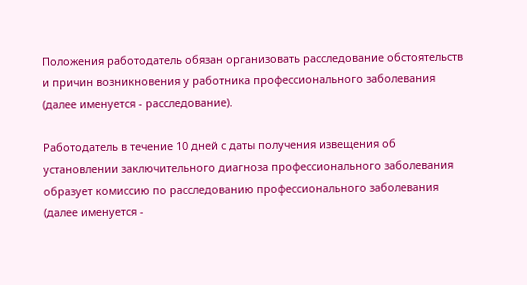Положения работодатель обязан организовать расследование обстоятельств и причин возникновения у работника профессионального заболевания (далее именуется - расследование).

Работодатель в течение 10 дней с даты получения извещения об установлении заключительного диагноза профессионального заболевания образует комиссию по расследованию профессионального заболевания (далее именуется -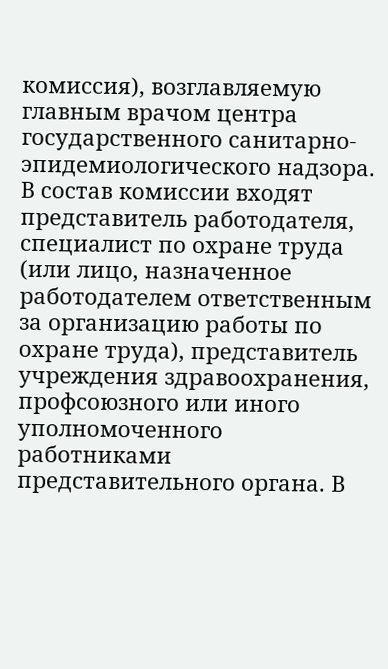комиссия), возглавляемую главным врачом центра государственного санитарно-эпидемиологического надзора. В состав комиссии входят представитель работодателя, специалист по охране труда (или лицо, назначенное работодателем ответственным за организацию работы по охране труда), представитель учреждения здравоохранения, профсоюзного или иного уполномоченного работниками представительного органа. В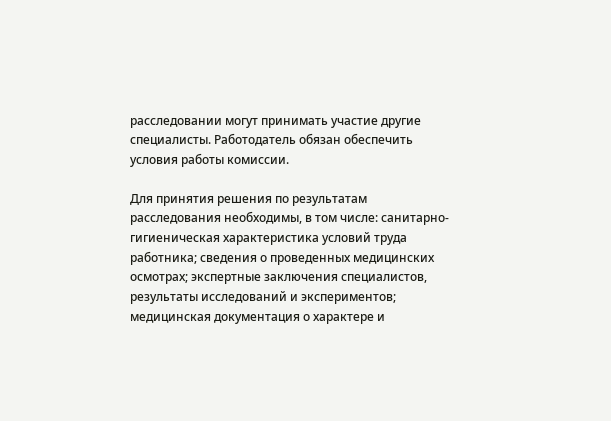расследовании могут принимать участие другие специалисты. Работодатель обязан обеспечить условия работы комиссии.

Для принятия решения по результатам расследования необходимы, в том числе: санитарно-гигиеническая характеристика условий труда работника; сведения о проведенных медицинских осмотрах; экспертные заключения специалистов, результаты исследований и экспериментов; медицинская документация о характере и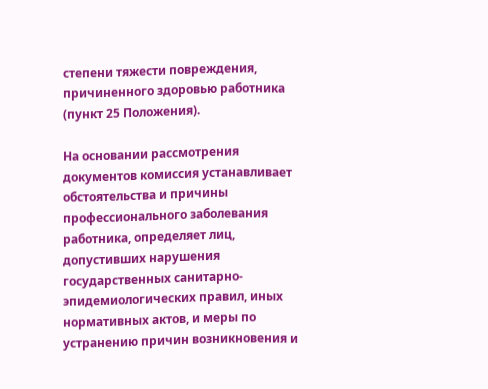степени тяжести повреждения, причиненного здоровью работника (пункт 25 Положения).

На основании рассмотрения документов комиссия устанавливает обстоятельства и причины профессионального заболевания работника, определяет лиц, допустивших нарушения государственных санитарно-эпидемиологических правил, иных нормативных актов, и меры по устранению причин возникновения и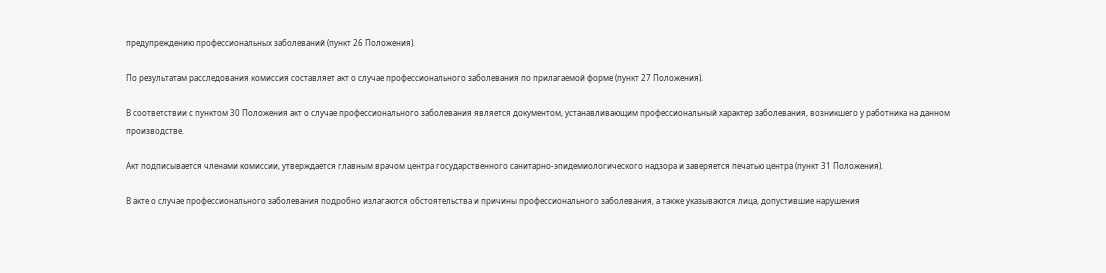предупреждению профессиональных заболеваний (пункт 26 Положения).

По результатам расследования комиссия составляет акт о случае профессионального заболевания по прилагаемой форме (пункт 27 Положения).

В соответствии с пунктом 30 Положения акт о случае профессионального заболевания является документом, устанавливающим профессиональный характер заболевания, возникшего у работника на данном производстве.

Акт подписывается членами комиссии, утверждается главным врачом центра государственного санитарно-эпидемиологического надзора и заверяется печатью центра (пункт 31 Положения).

В акте о случае профессионального заболевания подробно излагаются обстоятельства и причины профессионального заболевания, а также указываются лица, допустившие нарушения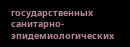государственных санитарно-эпидемиологических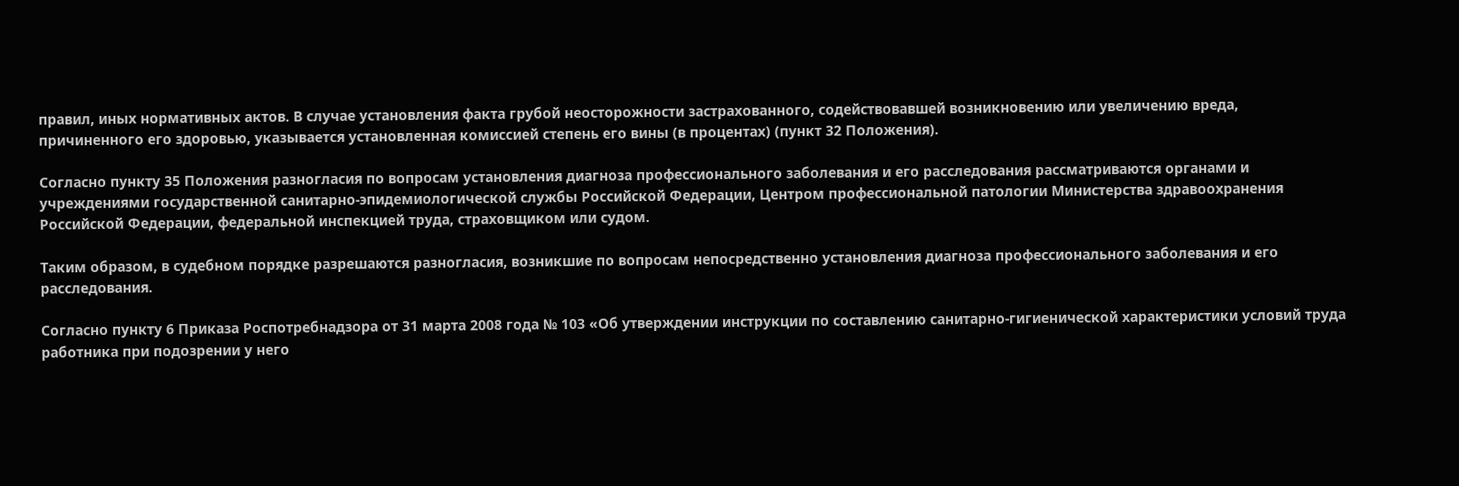правил, иных нормативных актов. В случае установления факта грубой неосторожности застрахованного, содействовавшей возникновению или увеличению вреда, причиненного его здоровью, указывается установленная комиссией степень его вины (в процентах) (пункт 32 Положения).

Согласно пункту 35 Положения разногласия по вопросам установления диагноза профессионального заболевания и его расследования рассматриваются органами и учреждениями государственной санитарно-эпидемиологической службы Российской Федерации, Центром профессиональной патологии Министерства здравоохранения Российской Федерации, федеральной инспекцией труда, страховщиком или судом.

Таким образом, в судебном порядке разрешаются разногласия, возникшие по вопросам непосредственно установления диагноза профессионального заболевания и его расследования.

Согласно пункту 6 Приказа Роспотребнадзора от 31 марта 2008 года № 103 «Об утверждении инструкции по составлению санитарно-гигиенической характеристики условий труда работника при подозрении у него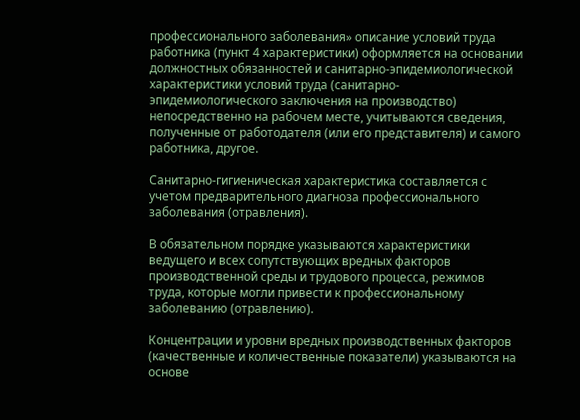профессионального заболевания» описание условий труда работника (пункт 4 характеристики) оформляется на основании должностных обязанностей и санитарно-эпидемиологической характеристики условий труда (санитарно-эпидемиологического заключения на производство) непосредственно на рабочем месте, учитываются сведения, полученные от работодателя (или его представителя) и самого работника, другое.

Санитарно-гигиеническая характеристика составляется с учетом предварительного диагноза профессионального заболевания (отравления).

В обязательном порядке указываются характеристики ведущего и всех сопутствующих вредных факторов производственной среды и трудового процесса, режимов труда, которые могли привести к профессиональному заболеванию (отравлению).

Концентрации и уровни вредных производственных факторов (качественные и количественные показатели) указываются на основе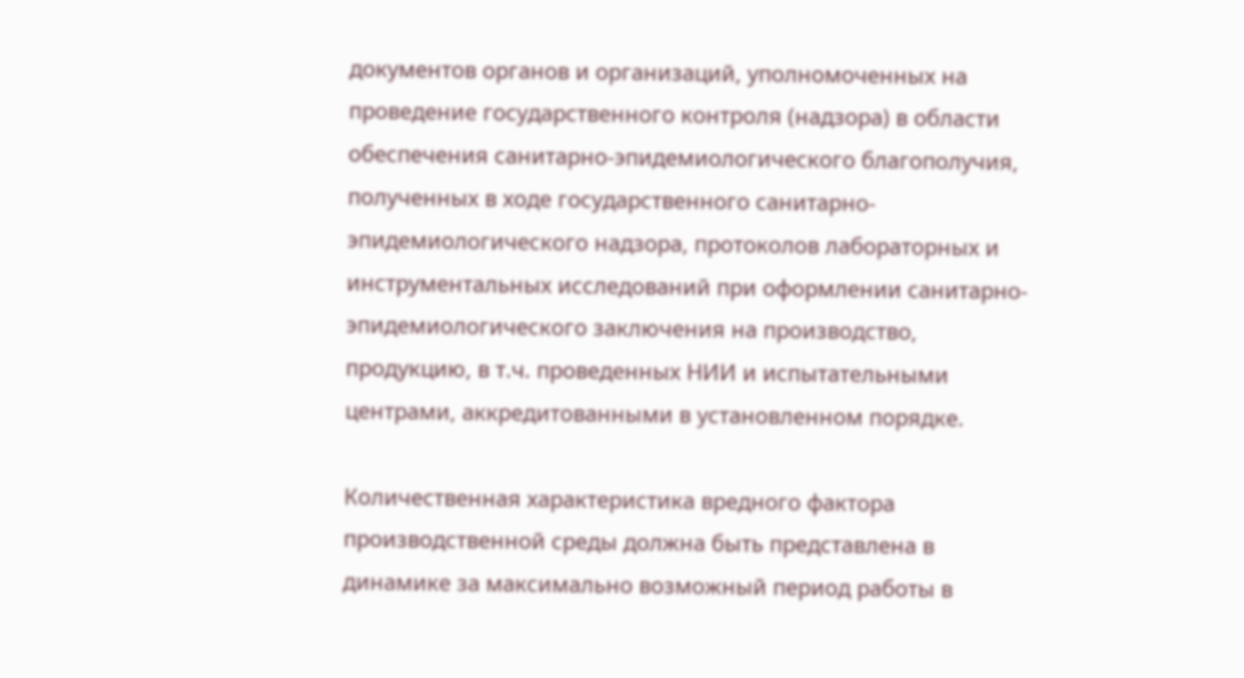документов органов и организаций, уполномоченных на проведение государственного контроля (надзора) в области обеспечения санитарно-эпидемиологического благополучия, полученных в ходе государственного санитарно-эпидемиологического надзора, протоколов лабораторных и инструментальных исследований при оформлении санитарно-эпидемиологического заключения на производство, продукцию, в т.ч. проведенных НИИ и испытательными центрами, аккредитованными в установленном порядке.

Количественная характеристика вредного фактора производственной среды должна быть представлена в динамике за максимально возможный период работы в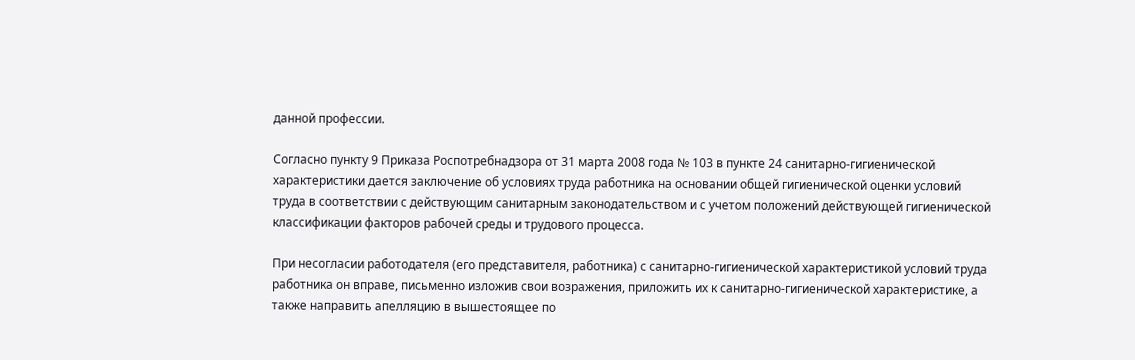данной профессии.

Согласно пункту 9 Приказа Роспотребнадзора от 31 марта 2008 года № 103 в пункте 24 санитарно-гигиенической характеристики дается заключение об условиях труда работника на основании общей гигиенической оценки условий труда в соответствии с действующим санитарным законодательством и с учетом положений действующей гигиенической классификации факторов рабочей среды и трудового процесса.

При несогласии работодателя (его представителя, работника) с санитарно-гигиенической характеристикой условий труда работника он вправе, письменно изложив свои возражения, приложить их к санитарно-гигиенической характеристике, а также направить апелляцию в вышестоящее по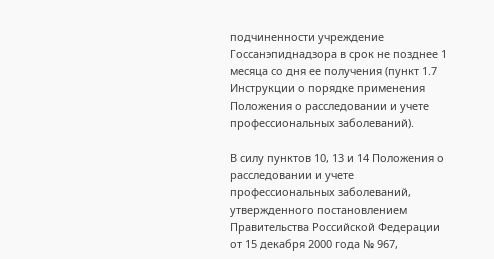подчиненности учреждение Госсанэпиднадзора в срок не позднее 1 месяца со дня ее получения (пункт 1.7 Инструкции о порядке применения Положения о расследовании и учете профессиональных заболеваний).

В силу пунктов 10, 13 и 14 Положения о расследовании и учете профессиональных заболеваний, утвержденного постановлением Правительства Российской Федерации от 15 декабря 2000 года № 967,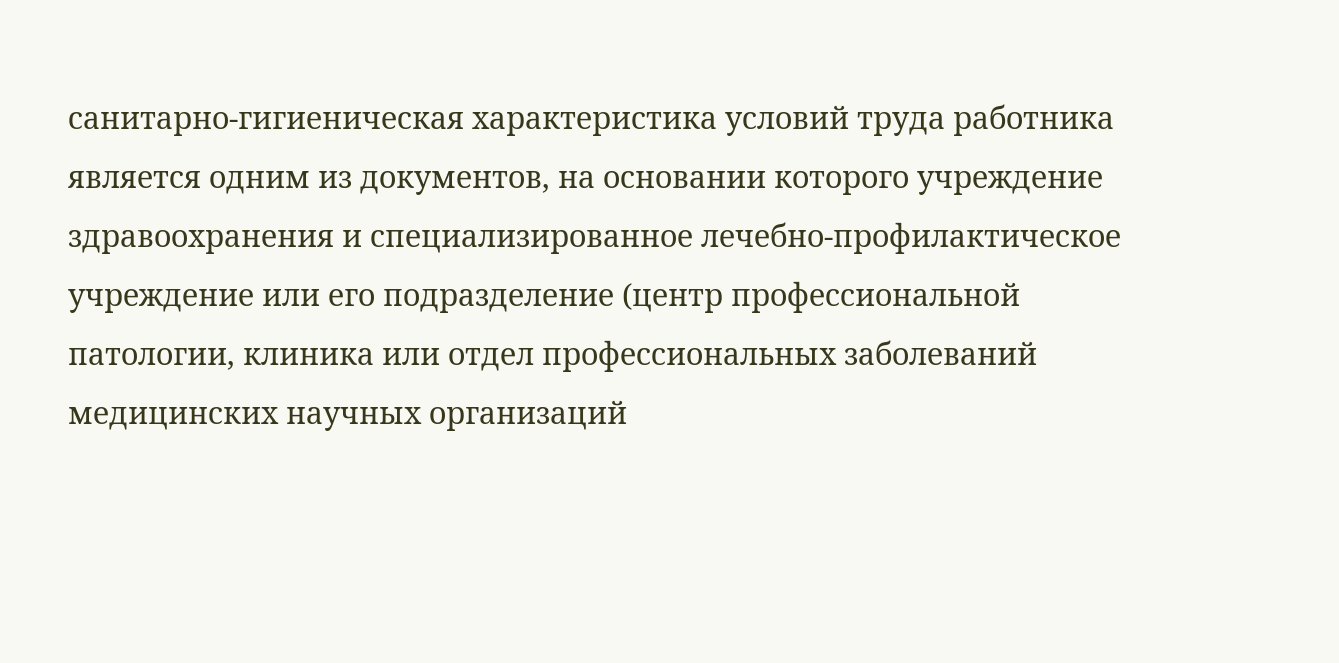санитарно-гигиеническая характеристика условий труда работника является одним из документов, на основании которого учреждение здравоохранения и специализированное лечебно-профилактическое учреждение или его подразделение (центр профессиональной патологии, клиника или отдел профессиональных заболеваний медицинских научных организаций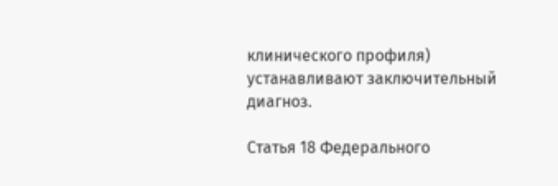клинического профиля) устанавливают заключительный диагноз.

Статья 18 Федерального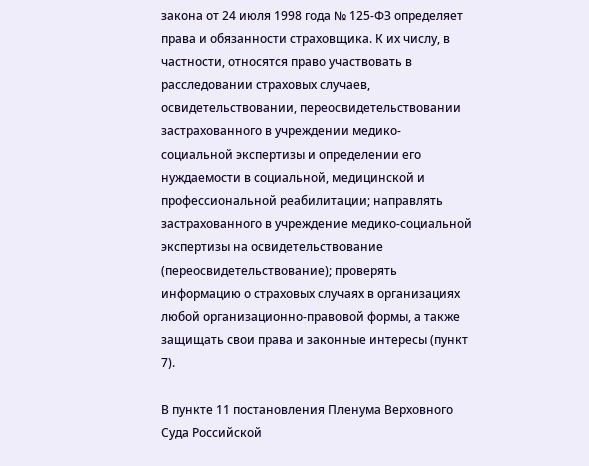закона от 24 июля 1998 года № 125-ФЗ определяет права и обязанности страховщика. К их числу, в частности, относятся право участвовать в расследовании страховых случаев, освидетельствовании, переосвидетельствовании застрахованного в учреждении медико-социальной экспертизы и определении его нуждаемости в социальной, медицинской и профессиональной реабилитации; направлять застрахованного в учреждение медико-социальной экспертизы на освидетельствование (переосвидетельствование); проверять информацию о страховых случаях в организациях любой организационно-правовой формы, а также защищать свои права и законные интересы (пункт 7).

В пункте 11 постановления Пленума Верховного Суда Российской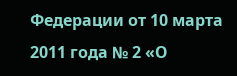Федерации от 10 марта 2011 года № 2 «О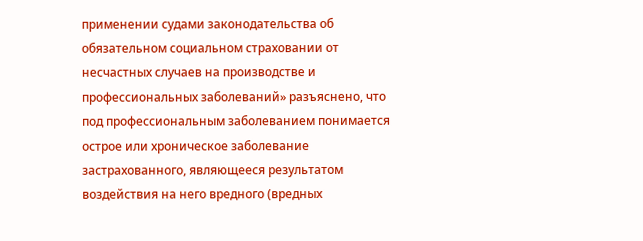применении судами законодательства об обязательном социальном страховании от несчастных случаев на производстве и профессиональных заболеваний» разъяснено, что под профессиональным заболеванием понимается острое или хроническое заболевание застрахованного, являющееся результатом воздействия на него вредного (вредных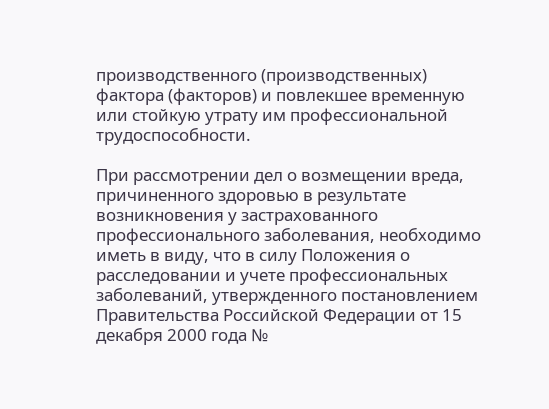производственного (производственных) фактора (факторов) и повлекшее временную или стойкую утрату им профессиональной трудоспособности.

При рассмотрении дел о возмещении вреда, причиненного здоровью в результате возникновения у застрахованного профессионального заболевания, необходимо иметь в виду, что в силу Положения о расследовании и учете профессиональных заболеваний, утвержденного постановлением Правительства Российской Федерации от 15 декабря 2000 года №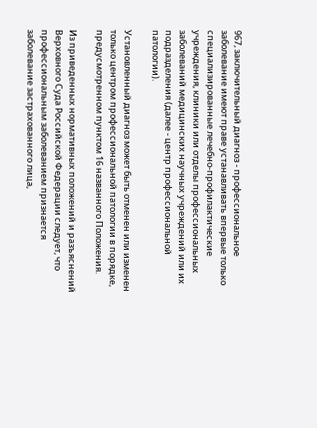967, заключительный диагноз - профессиональное заболевание имеют праве устанавливать впервые только специализированные лечебно-профилактические учреждения, клиники или отделы профессиональных заболеваний медицинских научных учреждений или их подразделения (далее - центр профессиональной патологии).

Установленный диагноз может быть отменен или изменен только центром профессиональной патологии в порядке, предусмотренном пунктом 16 названного Положения.

Из приведенных нормативных положений и разъяснений Верховного Суда Российской Федерации следует, что профессиональным заболеванием признается заболевание застрахованного лица,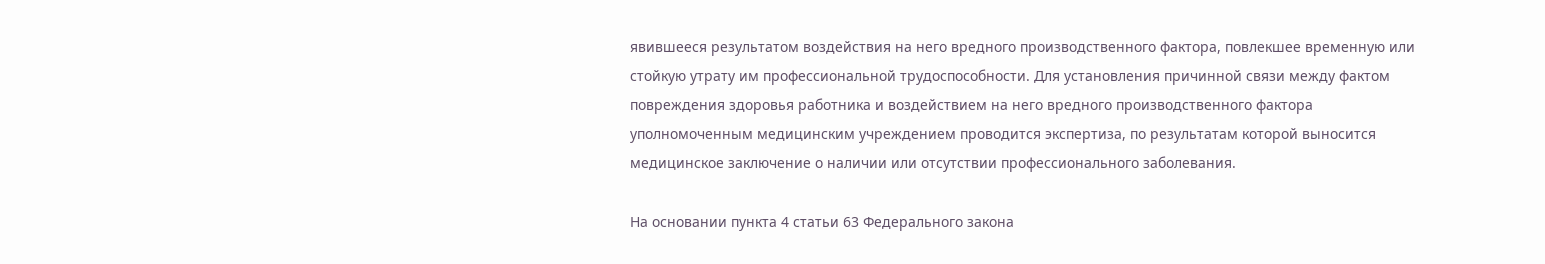явившееся результатом воздействия на него вредного производственного фактора, повлекшее временную или стойкую утрату им профессиональной трудоспособности. Для установления причинной связи между фактом повреждения здоровья работника и воздействием на него вредного производственного фактора уполномоченным медицинским учреждением проводится экспертиза, по результатам которой выносится медицинское заключение о наличии или отсутствии профессионального заболевания.

На основании пункта 4 статьи 63 Федерального закона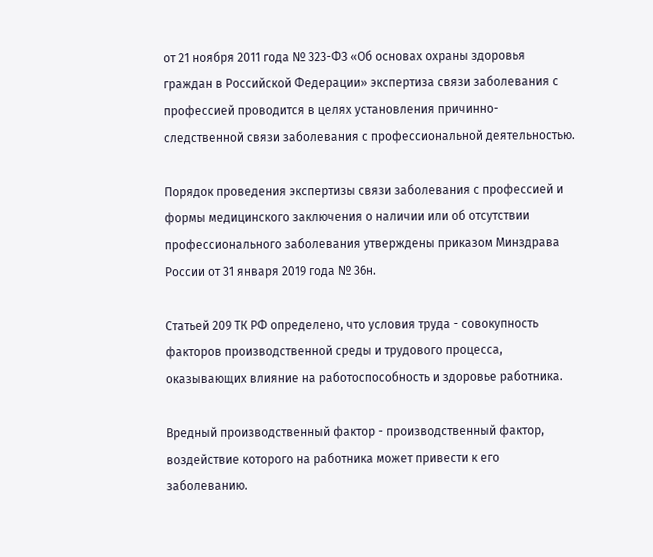от 21 ноября 2011 года № 323-ФЗ «Об основах охраны здоровья граждан в Российской Федерации» экспертиза связи заболевания с профессией проводится в целях установления причинно-следственной связи заболевания с профессиональной деятельностью.

Порядок проведения экспертизы связи заболевания с профессией и формы медицинского заключения о наличии или об отсутствии профессионального заболевания утверждены приказом Минздрава России от 31 января 2019 года № 36н.

Статьей 209 ТК РФ определено, что условия труда - совокупность факторов производственной среды и трудового процесса, оказывающих влияние на работоспособность и здоровье работника.

Вредный производственный фактор - производственный фактор, воздействие которого на работника может привести к его заболеванию.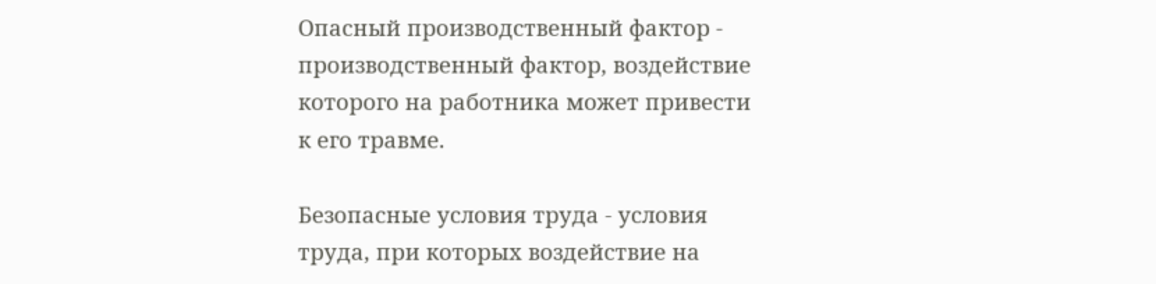Опасный производственный фактор - производственный фактор, воздействие которого на работника может привести к его травме.

Безопасные условия труда - условия труда, при которых воздействие на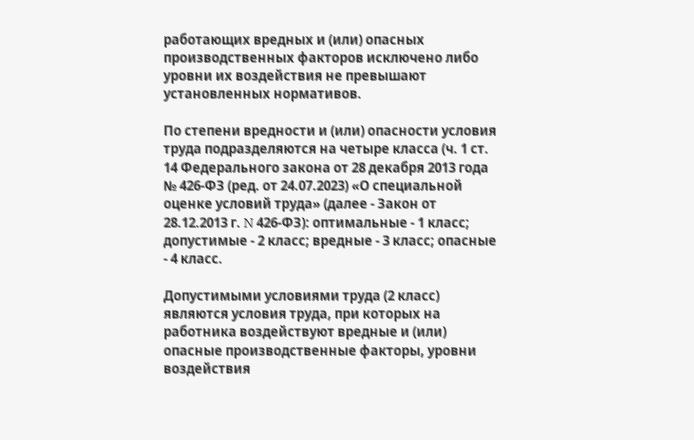работающих вредных и (или) опасных производственных факторов исключено либо уровни их воздействия не превышают установленных нормативов.

По степени вредности и (или) опасности условия труда подразделяются на четыре класса (ч. 1 ст. 14 Федерального закона от 28 декабря 2013 года № 426-ФЗ (ред. от 24.07.2023) «О специальной оценке условий труда» (далее - Закон от 28.12.2013 г. N 426-ФЗ): оптимальные - 1 класс; допустимые - 2 класс; вредные - 3 класс; опасные - 4 класс.

Допустимыми условиями труда (2 класс) являются условия труда, при которых на работника воздействуют вредные и (или) опасные производственные факторы, уровни воздействия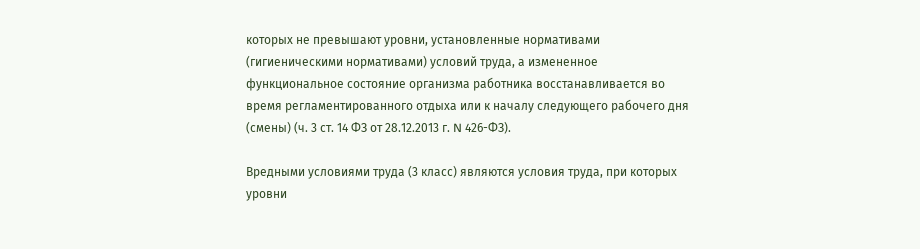которых не превышают уровни, установленные нормативами (гигиеническими нормативами) условий труда, а измененное функциональное состояние организма работника восстанавливается во время регламентированного отдыха или к началу следующего рабочего дня (смены) (ч. 3 ст. 14 ФЗ от 28.12.2013 г. N 426-ФЗ).

Вредными условиями труда (3 класс) являются условия труда, при которых уровни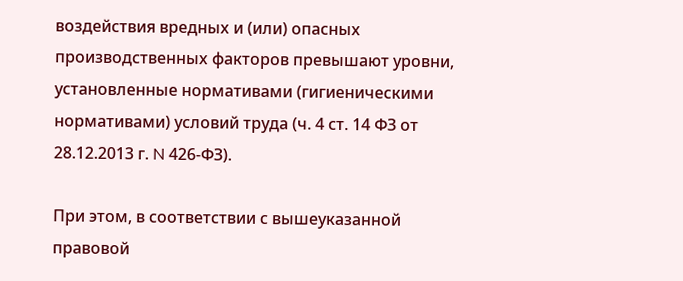воздействия вредных и (или) опасных производственных факторов превышают уровни, установленные нормативами (гигиеническими нормативами) условий труда (ч. 4 ст. 14 ФЗ от 28.12.2013 г. N 426-ФЗ).

При этом, в соответствии с вышеуказанной правовой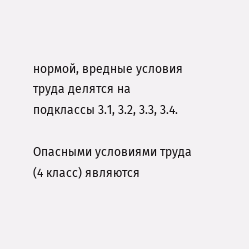нормой, вредные условия труда делятся на подклассы 3.1, 3.2, 3.3, 3.4.

Опасными условиями труда (4 класс) являются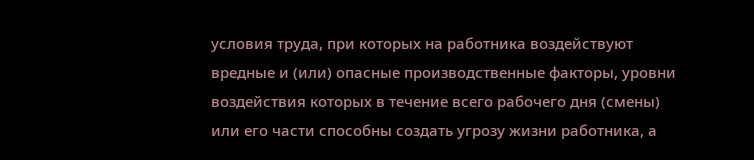условия труда, при которых на работника воздействуют вредные и (или) опасные производственные факторы, уровни воздействия которых в течение всего рабочего дня (смены) или его части способны создать угрозу жизни работника, а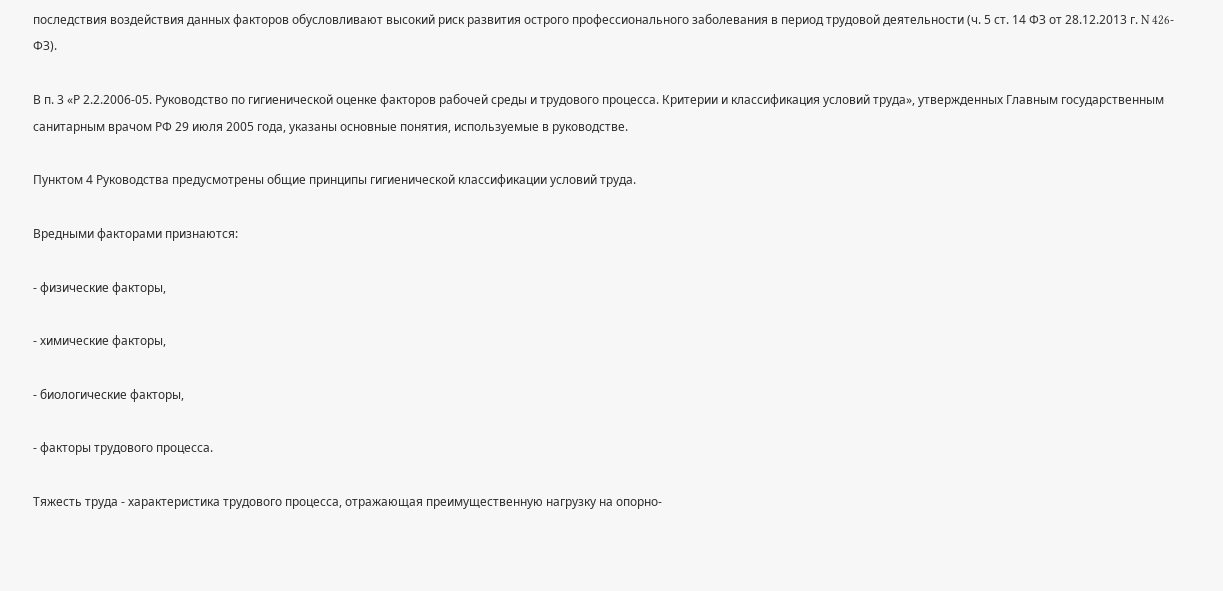последствия воздействия данных факторов обусловливают высокий риск развития острого профессионального заболевания в период трудовой деятельности (ч. 5 ст. 14 ФЗ от 28.12.2013 г. N 426-ФЗ).

В п. 3 «Р 2.2.2006-05. Руководство по гигиенической оценке факторов рабочей среды и трудового процесса. Критерии и классификация условий труда», утвержденных Главным государственным санитарным врачом РФ 29 июля 2005 года, указаны основные понятия, используемые в руководстве.

Пунктом 4 Руководства предусмотрены общие принципы гигиенической классификации условий труда.

Вредными факторами признаются:

- физические факторы,

- химические факторы,

- биологические факторы,

- факторы трудового процесса.

Тяжесть труда - характеристика трудового процесса, отражающая преимущественную нагрузку на опорно-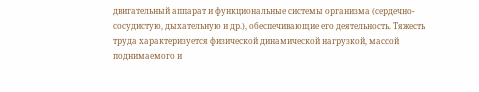двигательный аппарат и функциональные системы организма (сердечно-сосудистую, дыхательную и др.), обеспечивающие его деятельность. Тяжесть труда характеризуется физической динамической нагрузкой, массой поднимаемого и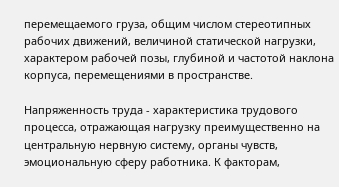перемещаемого груза, общим числом стереотипных рабочих движений, величиной статической нагрузки, характером рабочей позы, глубиной и частотой наклона корпуса, перемещениями в пространстве.

Напряженность труда - характеристика трудового процесса, отражающая нагрузку преимущественно на центральную нервную систему, органы чувств, эмоциональную сферу работника. К факторам,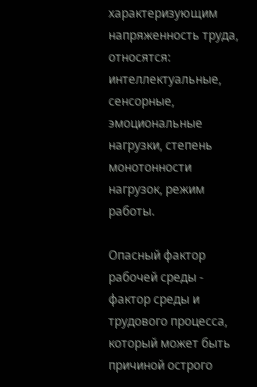характеризующим напряженность труда, относятся: интеллектуальные, сенсорные, эмоциональные нагрузки, степень монотонности нагрузок, режим работы.

Опасный фактор рабочей среды - фактор среды и трудового процесса, который может быть причиной острого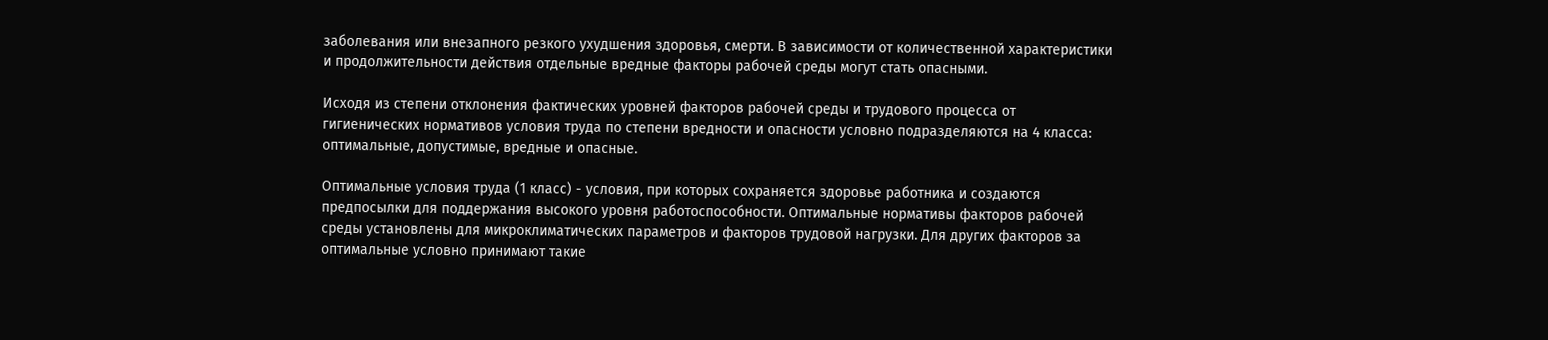заболевания или внезапного резкого ухудшения здоровья, смерти. В зависимости от количественной характеристики и продолжительности действия отдельные вредные факторы рабочей среды могут стать опасными.

Исходя из степени отклонения фактических уровней факторов рабочей среды и трудового процесса от гигиенических нормативов условия труда по степени вредности и опасности условно подразделяются на 4 класса: оптимальные, допустимые, вредные и опасные.

Оптимальные условия труда (1 класс) - условия, при которых сохраняется здоровье работника и создаются предпосылки для поддержания высокого уровня работоспособности. Оптимальные нормативы факторов рабочей среды установлены для микроклиматических параметров и факторов трудовой нагрузки. Для других факторов за оптимальные условно принимают такие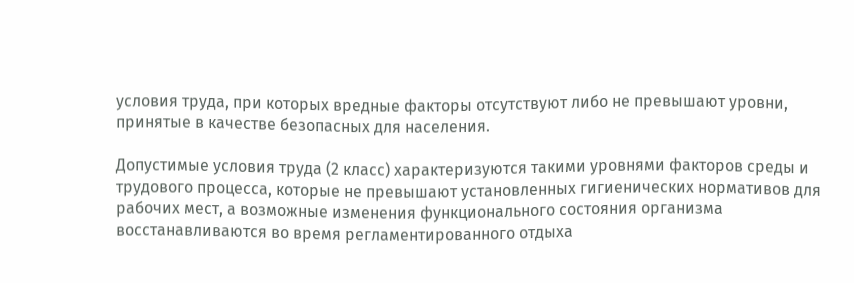условия труда, при которых вредные факторы отсутствуют либо не превышают уровни, принятые в качестве безопасных для населения.

Допустимые условия труда (2 класс) характеризуются такими уровнями факторов среды и трудового процесса, которые не превышают установленных гигиенических нормативов для рабочих мест, а возможные изменения функционального состояния организма восстанавливаются во время регламентированного отдыха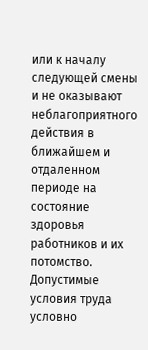или к началу следующей смены и не оказывают неблагоприятного действия в ближайшем и отдаленном периоде на состояние здоровья работников и их потомство. Допустимые условия труда условно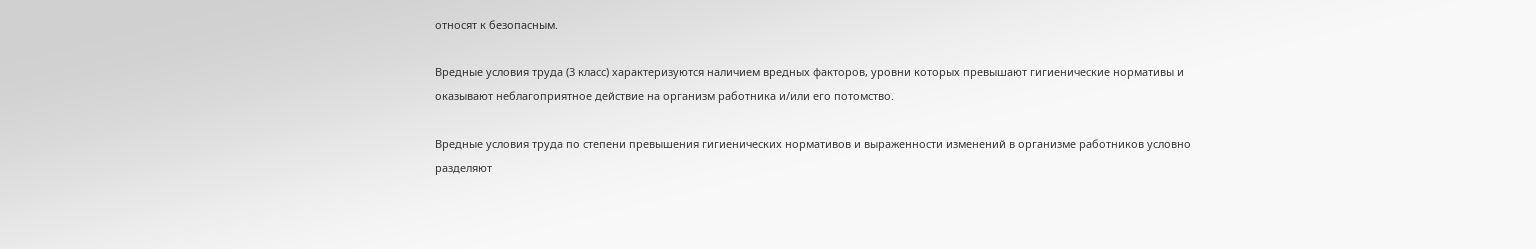относят к безопасным.

Вредные условия труда (3 класс) характеризуются наличием вредных факторов, уровни которых превышают гигиенические нормативы и оказывают неблагоприятное действие на организм работника и/или его потомство.

Вредные условия труда по степени превышения гигиенических нормативов и выраженности изменений в организме работников условно разделяют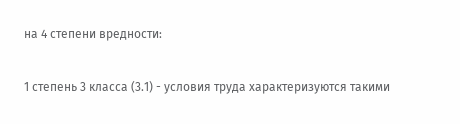на 4 степени вредности:

1 степень 3 класса (3.1) - условия труда характеризуются такими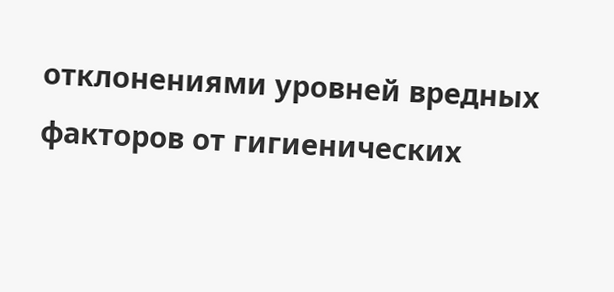отклонениями уровней вредных факторов от гигиенических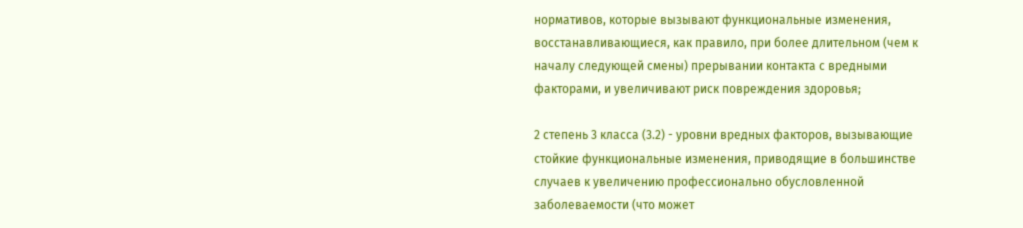нормативов, которые вызывают функциональные изменения, восстанавливающиеся, как правило, при более длительном (чем к началу следующей смены) прерывании контакта с вредными факторами, и увеличивают риск повреждения здоровья;

2 степень 3 класса (3.2) - уровни вредных факторов, вызывающие стойкие функциональные изменения, приводящие в большинстве случаев к увеличению профессионально обусловленной заболеваемости (что может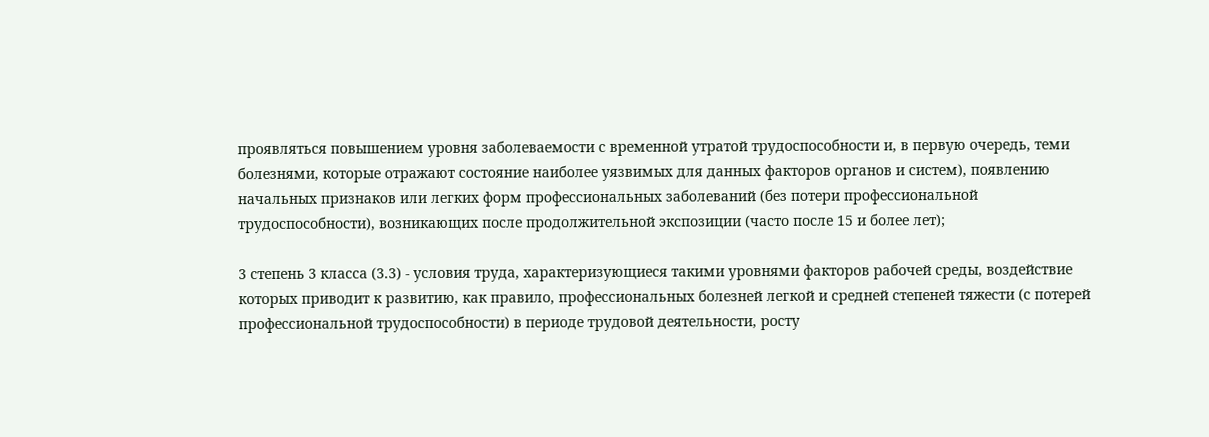проявляться повышением уровня заболеваемости с временной утратой трудоспособности и, в первую очередь, теми болезнями, которые отражают состояние наиболее уязвимых для данных факторов органов и систем), появлению начальных признаков или легких форм профессиональных заболеваний (без потери профессиональной трудоспособности), возникающих после продолжительной экспозиции (часто после 15 и более лет);

3 степень 3 класса (3.3) - условия труда, характеризующиеся такими уровнями факторов рабочей среды, воздействие которых приводит к развитию, как правило, профессиональных болезней легкой и средней степеней тяжести (с потерей профессиональной трудоспособности) в периоде трудовой деятельности, росту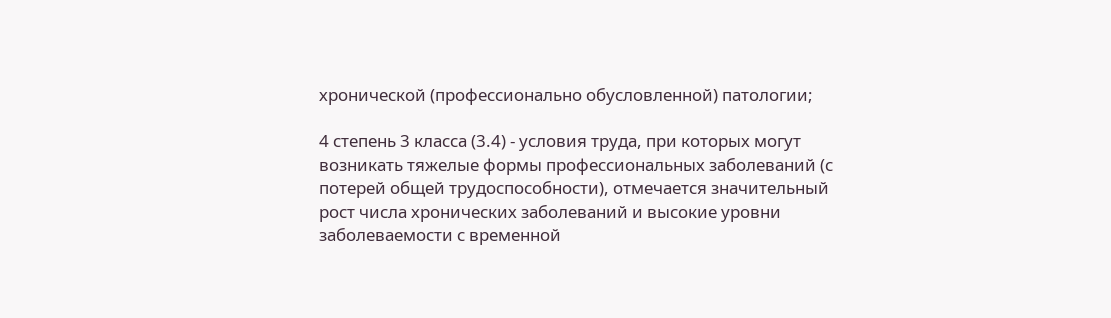хронической (профессионально обусловленной) патологии;

4 степень 3 класса (3.4) - условия труда, при которых могут возникать тяжелые формы профессиональных заболеваний (с потерей общей трудоспособности), отмечается значительный рост числа хронических заболеваний и высокие уровни заболеваемости с временной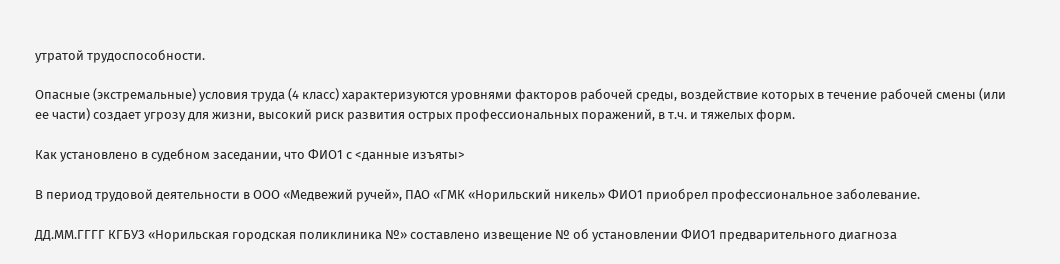утратой трудоспособности.

Опасные (экстремальные) условия труда (4 класс) характеризуются уровнями факторов рабочей среды, воздействие которых в течение рабочей смены (или ее части) создает угрозу для жизни, высокий риск развития острых профессиональных поражений, в т.ч. и тяжелых форм.

Как установлено в судебном заседании, что ФИО1 с <данные изъяты>

В период трудовой деятельности в ООО «Медвежий ручей», ПАО «ГМК «Норильский никель» ФИО1 приобрел профессиональное заболевание.

ДД.ММ.ГГГГ КГБУЗ «Норильская городская поликлиника №» составлено извещение № об установлении ФИО1 предварительного диагноза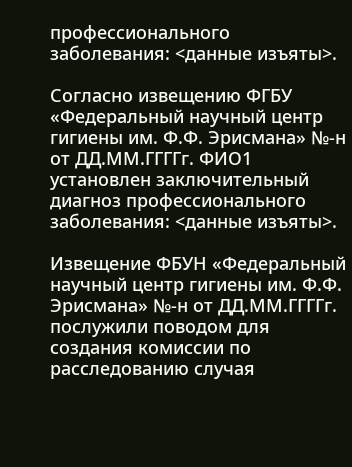профессионального заболевания: <данные изъяты>.

Согласно извещению ФГБУ «Федеральный научный центр гигиены им. Ф.Ф. Эрисмана» №-н от ДД.ММ.ГГГГг. ФИО1 установлен заключительный диагноз профессионального заболевания: <данные изъяты>.

Извещение ФБУН «Федеральный научный центр гигиены им. Ф.Ф. Эрисмана» №-н от ДД.ММ.ГГГГг. послужили поводом для создания комиссии по расследованию случая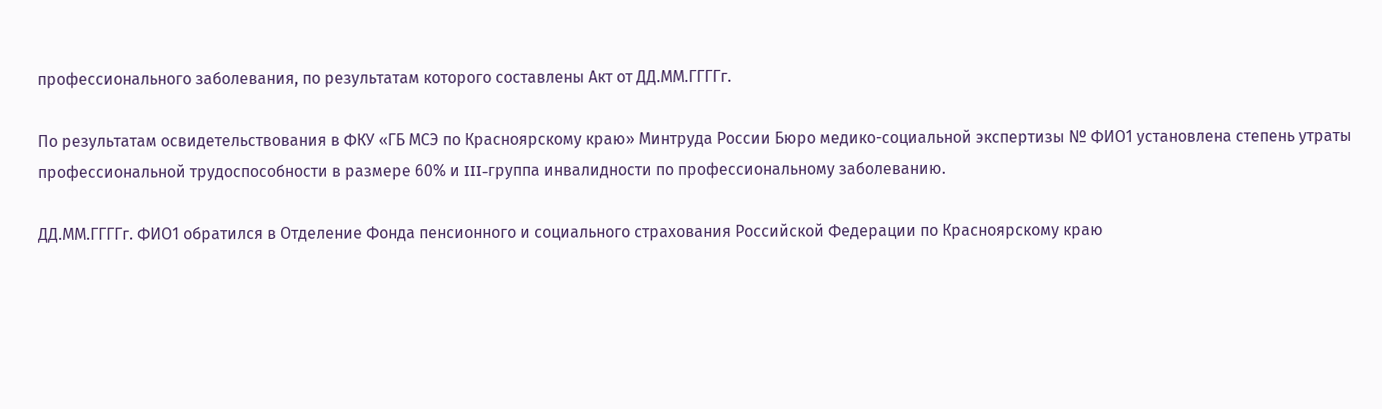профессионального заболевания, по результатам которого составлены Акт от ДД.ММ.ГГГГг.

По результатам освидетельствования в ФКУ «ГБ МСЭ по Красноярскому краю» Минтруда России Бюро медико-социальной экспертизы № ФИО1 установлена степень утраты профессиональной трудоспособности в размере 60% и III-группа инвалидности по профессиональному заболеванию.

ДД.ММ.ГГГГг. ФИО1 обратился в Отделение Фонда пенсионного и социального страхования Российской Федерации по Красноярскому краю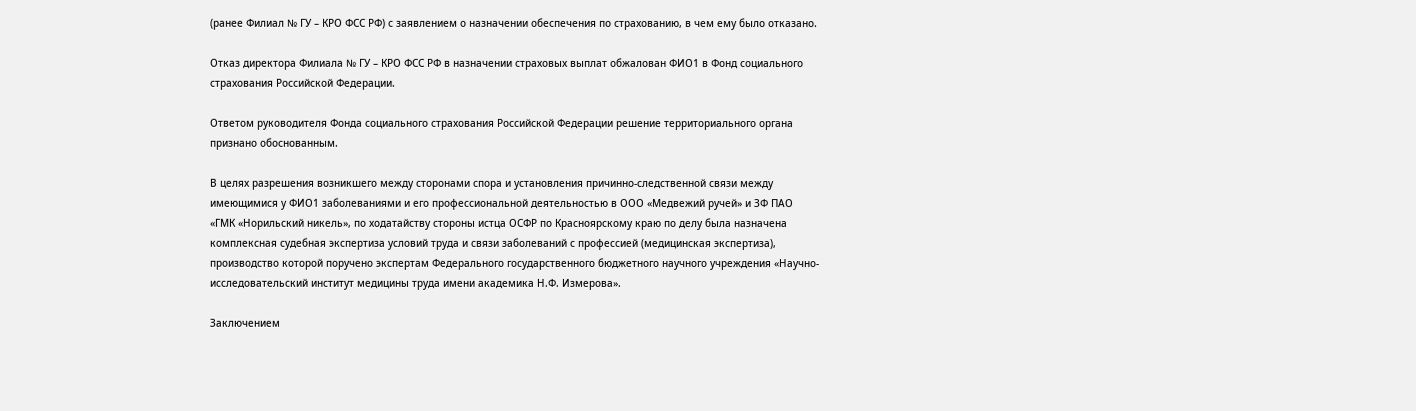(ранее Филиал № ГУ – КРО ФСС РФ) с заявлением о назначении обеспечения по страхованию, в чем ему было отказано.

Отказ директора Филиала № ГУ – КРО ФСС РФ в назначении страховых выплат обжалован ФИО1 в Фонд социального страхования Российской Федерации.

Ответом руководителя Фонда социального страхования Российской Федерации решение территориального органа признано обоснованным.

В целях разрешения возникшего между сторонами спора и установления причинно-следственной связи между имеющимися у ФИО1 заболеваниями и его профессиональной деятельностью в ООО «Медвежий ручей» и ЗФ ПАО «ГМК «Норильский никель», по ходатайству стороны истца ОСФР по Красноярскому краю по делу была назначена комплексная судебная экспертиза условий труда и связи заболеваний с профессией (медицинская экспертиза), производство которой поручено экспертам Федерального государственного бюджетного научного учреждения «Научно-исследовательский институт медицины труда имени академика Н.Ф. Измерова».

Заключением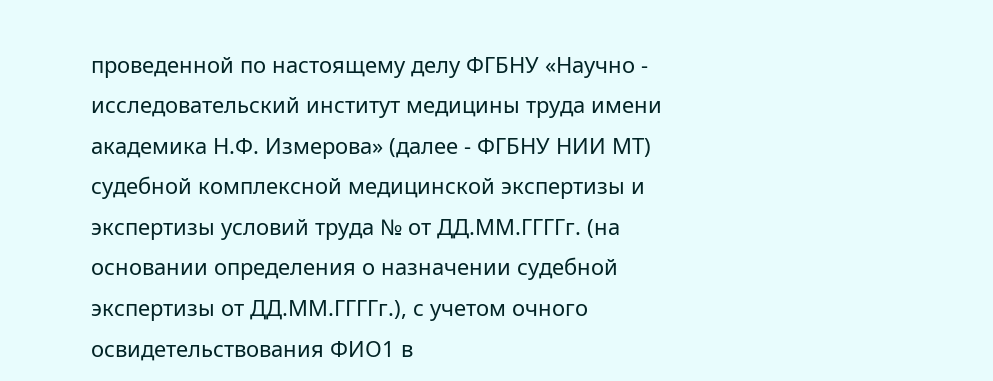проведенной по настоящему делу ФГБНУ «Научно - исследовательский институт медицины труда имени академика Н.Ф. Измерова» (далее - ФГБНУ НИИ МТ) судебной комплексной медицинской экспертизы и экспертизы условий труда № от ДД.ММ.ГГГГг. (на основании определения о назначении судебной экспертизы от ДД.ММ.ГГГГг.), с учетом очного освидетельствования ФИО1 в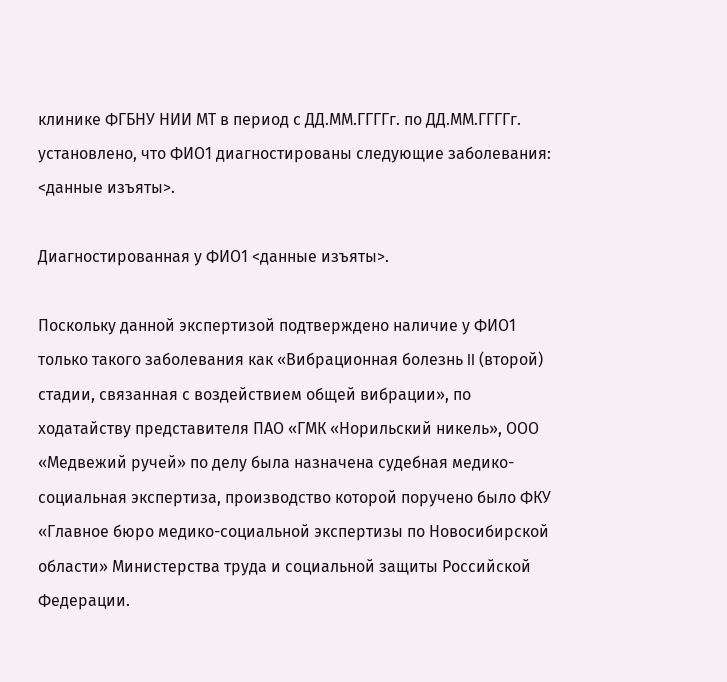клинике ФГБНУ НИИ МТ в период с ДД.ММ.ГГГГг. по ДД.ММ.ГГГГг. установлено, что ФИО1 диагностированы следующие заболевания: <данные изъяты>.

Диагностированная у ФИО1 <данные изъяты>.

Поскольку данной экспертизой подтверждено наличие у ФИО1 только такого заболевания как «Вибрационная болезнь II (второй) стадии, связанная с воздействием общей вибрации», по ходатайству представителя ПАО «ГМК «Норильский никель», ООО «Медвежий ручей» по делу была назначена судебная медико-социальная экспертиза, производство которой поручено было ФКУ «Главное бюро медико-социальной экспертизы по Новосибирской области» Министерства труда и социальной защиты Российской Федерации.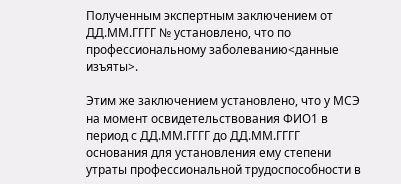Полученным экспертным заключением от ДД.ММ.ГГГГ № установлено, что по профессиональному заболеванию<данные изъяты>.

Этим же заключением установлено, что у МСЭ на момент освидетельствования ФИО1 в период с ДД.ММ.ГГГГ до ДД.ММ.ГГГГ основания для установления ему степени утраты профессиональной трудоспособности в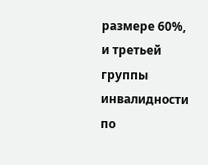размере 60%, и третьей группы инвалидности по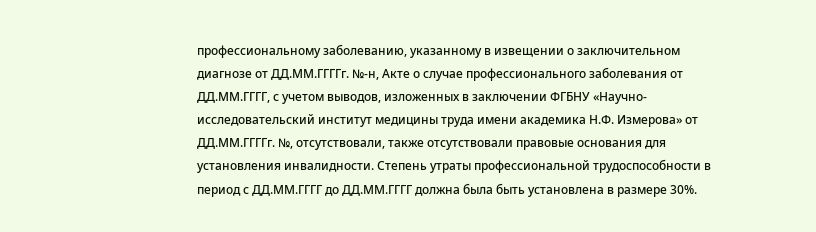профессиональному заболеванию, указанному в извещении о заключительном диагнозе от ДД.ММ.ГГГГг. №-н, Акте о случае профессионального заболевания от ДД.ММ.ГГГГ, с учетом выводов, изложенных в заключении ФГБНУ «Научно-исследовательский институт медицины труда имени академика Н.Ф. Измерова» от ДД.ММ.ГГГГг. №, отсутствовали, также отсутствовали правовые основания для установления инвалидности. Степень утраты профессиональной трудоспособности в период с ДД.ММ.ГГГГ до ДД.ММ.ГГГГ должна была быть установлена в размере 30%.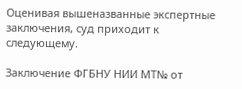Оценивая вышеназванные экспертные заключения, суд приходит к следующему.

Заключение ФГБНУ НИИ МТ№ от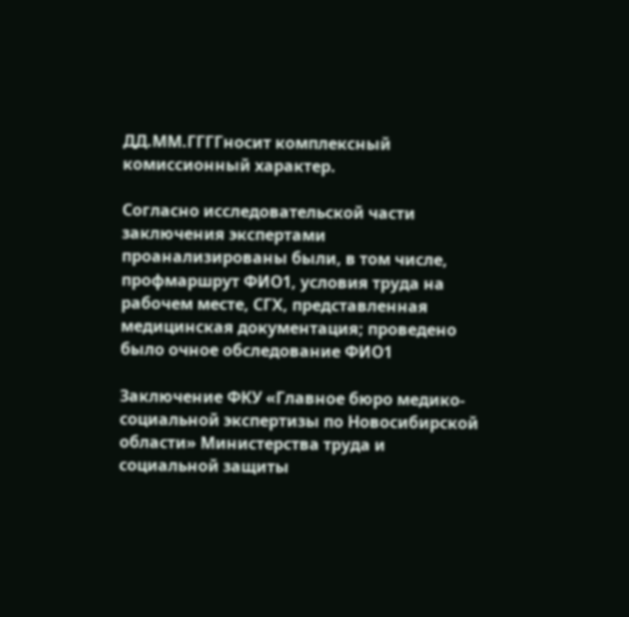ДД.ММ.ГГГГносит комплексный комиссионный характер.

Согласно исследовательской части заключения экспертами проанализированы были, в том числе, профмаршрут ФИО1, условия труда на рабочем месте, СГХ, представленная медицинская документация; проведено было очное обследование ФИО1

Заключение ФКУ «Главное бюро медико-социальной экспертизы по Новосибирской области» Министерства труда и социальной защиты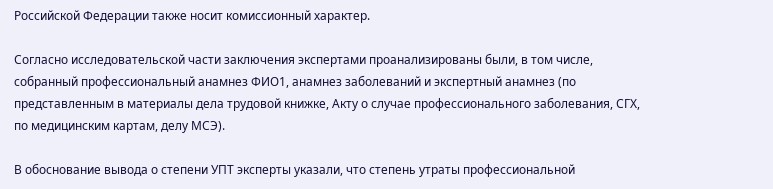Российской Федерации также носит комиссионный характер.

Согласно исследовательской части заключения экспертами проанализированы были, в том числе, собранный профессиональный анамнез ФИО1, анамнез заболеваний и экспертный анамнез (по представленным в материалы дела трудовой книжке, Акту о случае профессионального заболевания, СГХ, по медицинским картам, делу МСЭ).

В обоснование вывода о степени УПТ эксперты указали, что степень утраты профессиональной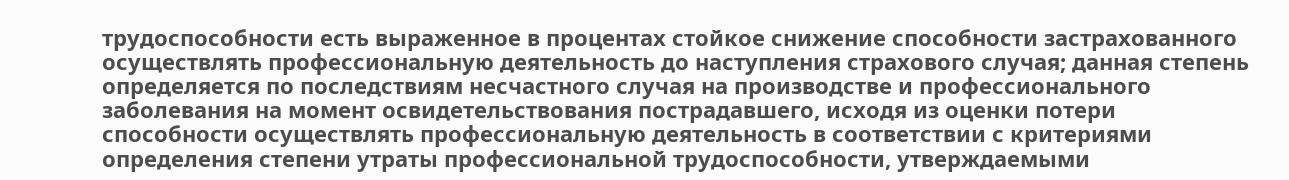трудоспособности есть выраженное в процентах стойкое снижение способности застрахованного осуществлять профессиональную деятельность до наступления страхового случая; данная степень определяется по последствиям несчастного случая на производстве и профессионального заболевания на момент освидетельствования пострадавшего, исходя из оценки потери способности осуществлять профессиональную деятельность в соответствии с критериями определения степени утраты профессиональной трудоспособности, утверждаемыми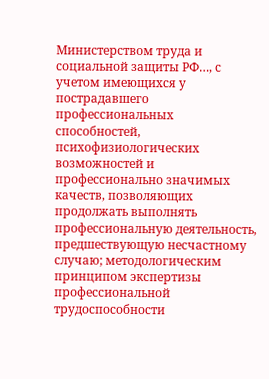Министерством труда и социальной защиты РФ…, с учетом имеющихся у пострадавшего профессиональных способностей, психофизиологических возможностей и профессионально значимых качеств, позволяющих продолжать выполнять профессиональную деятельность, предшествующую несчастному случаю; методологическим принципом экспертизы профессиональной трудоспособности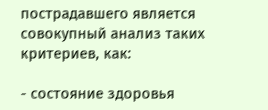пострадавшего является совокупный анализ таких критериев, как:

- состояние здоровья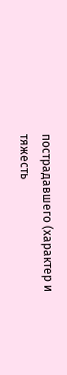пострадавшего (характер и тяжесть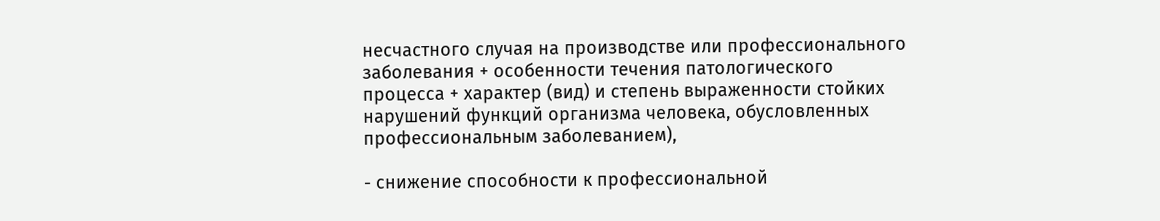несчастного случая на производстве или профессионального заболевания + особенности течения патологического процесса + характер (вид) и степень выраженности стойких нарушений функций организма человека, обусловленных профессиональным заболеванием),

- снижение способности к профессиональной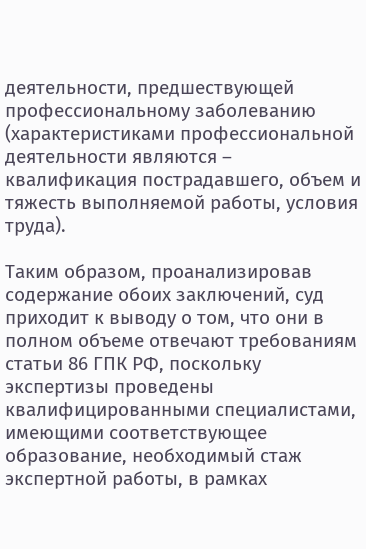деятельности, предшествующей профессиональному заболеванию (характеристиками профессиональной деятельности являются – квалификация пострадавшего, объем и тяжесть выполняемой работы, условия труда).

Таким образом, проанализировав содержание обоих заключений, суд приходит к выводу о том, что они в полном объеме отвечают требованиям статьи 86 ГПК РФ, поскольку экспертизы проведены квалифицированными специалистами, имеющими соответствующее образование, необходимый стаж экспертной работы, в рамках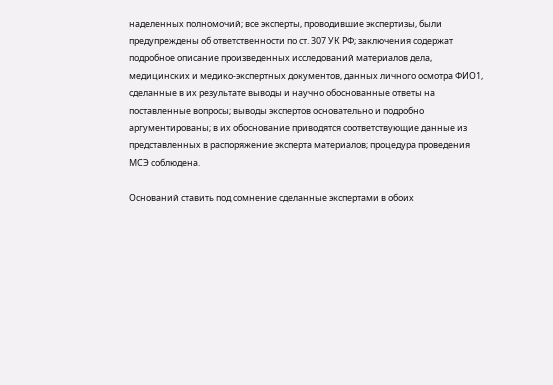наделенных полномочий; все эксперты, проводившие экспертизы, были предупреждены об ответственности по ст. 307 УК РФ; заключения содержат подробное описание произведенных исследований материалов дела, медицинских и медико-экспертных документов, данных личного осмотра ФИО1, сделанные в их результате выводы и научно обоснованные ответы на поставленные вопросы; выводы экспертов основательно и подробно аргументированы; в их обоснование приводятся соответствующие данные из представленных в распоряжение эксперта материалов; процедура проведения МСЭ соблюдена.

Оснований ставить под сомнение сделанные экспертами в обоих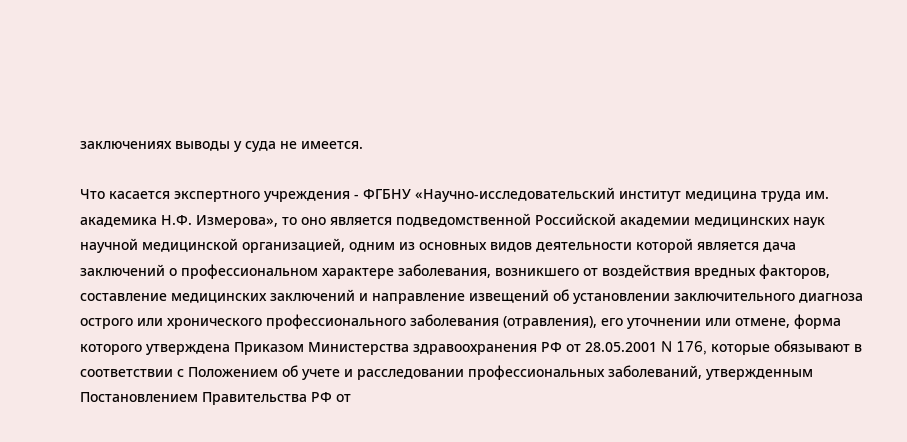заключениях выводы у суда не имеется.

Что касается экспертного учреждения - ФГБНУ «Научно-исследовательский институт медицина труда им. академика Н.Ф. Измерова», то оно является подведомственной Российской академии медицинских наук научной медицинской организацией, одним из основных видов деятельности которой является дача заключений о профессиональном характере заболевания, возникшего от воздействия вредных факторов, составление медицинских заключений и направление извещений об установлении заключительного диагноза острого или хронического профессионального заболевания (отравления), его уточнении или отмене, форма которого утверждена Приказом Министерства здравоохранения РФ от 28.05.2001 N 176, которые обязывают в соответствии с Положением об учете и расследовании профессиональных заболеваний, утвержденным Постановлением Правительства РФ от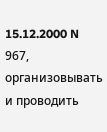15.12.2000 N 967, организовывать и проводить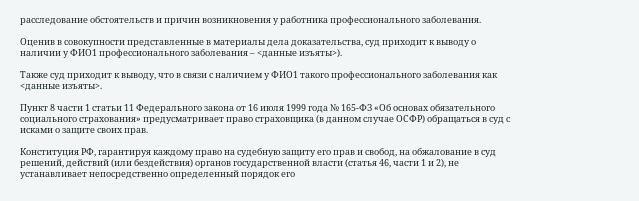расследование обстоятельств и причин возникновения у работника профессионального заболевания.

Оценив в совокупности представленные в материалы дела доказательства, суд приходит к выводу о наличии у ФИО1 профессионального заболевания – <данные изъяты>).

Также суд приходит к выводу, что в связи с наличием у ФИО1 такого профессионального заболевания как <данные изъяты>.

Пункт 8 части 1 статьи 11 Федерального закона от 16 июля 1999 года № 165-ФЗ «Об основах обязательного социального страхования» предусматривает право страховщика (в данном случае ОСФР) обращаться в суд с исками о защите своих прав.

Конституция РФ, гарантируя каждому право на судебную защиту его прав и свобод, на обжалование в суд решений, действий (или бездействия) органов государственной власти (статья 46, части 1 и 2), не устанавливает непосредственно определенный порядок его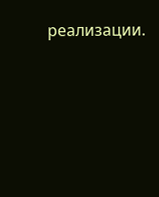реализации.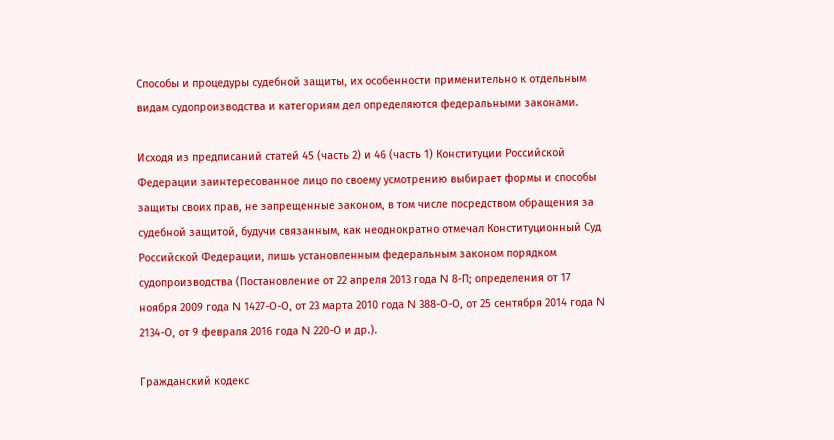Способы и процедуры судебной защиты, их особенности применительно к отдельным видам судопроизводства и категориям дел определяются федеральными законами.

Исходя из предписаний статей 45 (часть 2) и 46 (часть 1) Конституции Российской Федерации заинтересованное лицо по своему усмотрению выбирает формы и способы защиты своих прав, не запрещенные законом, в том числе посредством обращения за судебной защитой, будучи связанным, как неоднократно отмечал Конституционный Суд Российской Федерации, лишь установленным федеральным законом порядком судопроизводства (Постановление от 22 апреля 2013 года N 8-П; определения от 17 ноября 2009 года N 1427-О-О, от 23 марта 2010 года N 388-О-О, от 25 сентября 2014 года N 2134-О, от 9 февраля 2016 года N 220-О и др.).

Гражданский кодекс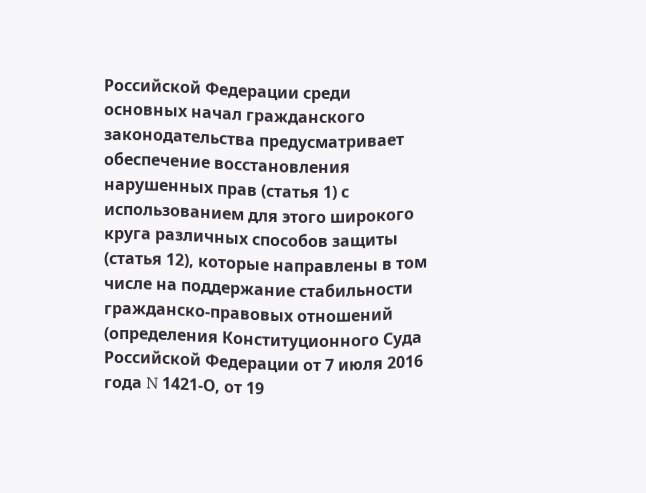Российской Федерации среди основных начал гражданского законодательства предусматривает обеспечение восстановления нарушенных прав (статья 1) с использованием для этого широкого круга различных способов защиты (статья 12), которые направлены в том числе на поддержание стабильности гражданско-правовых отношений (определения Конституционного Суда Российской Федерации от 7 июля 2016 года N 1421-О, от 19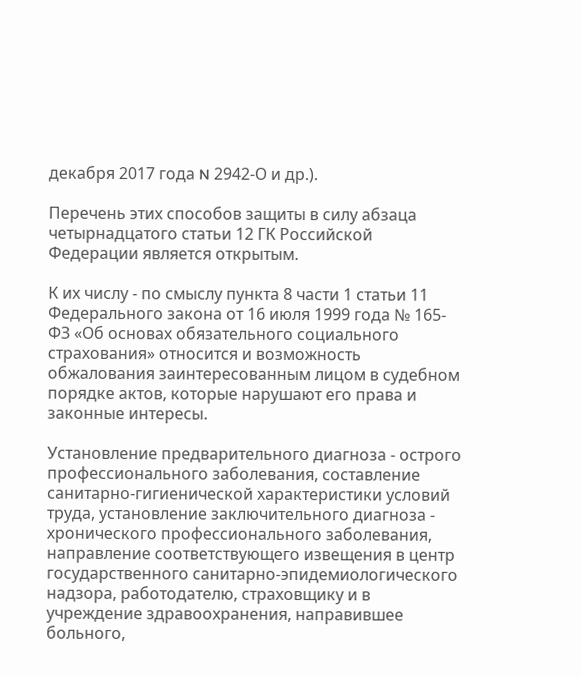декабря 2017 года N 2942-О и др.).

Перечень этих способов защиты в силу абзаца четырнадцатого статьи 12 ГК Российской Федерации является открытым.

К их числу - по смыслу пункта 8 части 1 статьи 11 Федерального закона от 16 июля 1999 года № 165-ФЗ «Об основах обязательного социального страхования» относится и возможность обжалования заинтересованным лицом в судебном порядке актов, которые нарушают его права и законные интересы.

Установление предварительного диагноза - острого профессионального заболевания, составление санитарно-гигиенической характеристики условий труда, установление заключительного диагноза - хронического профессионального заболевания, направление соответствующего извещения в центр государственного санитарно-эпидемиологического надзора, работодателю, страховщику и в учреждение здравоохранения, направившее больного,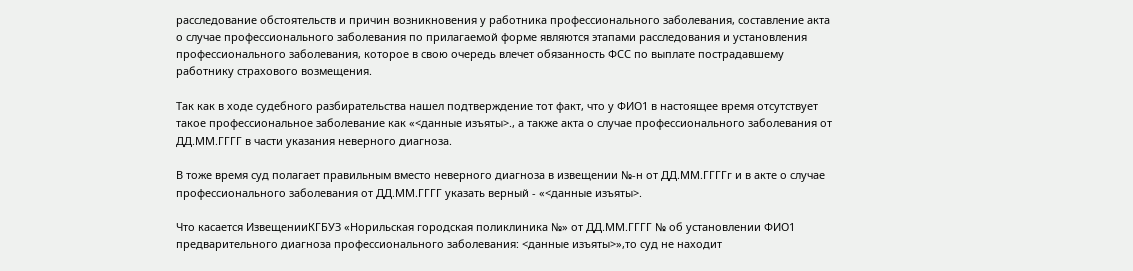расследование обстоятельств и причин возникновения у работника профессионального заболевания, составление акта о случае профессионального заболевания по прилагаемой форме являются этапами расследования и установления профессионального заболевания, которое в свою очередь влечет обязанность ФСС по выплате пострадавшему работнику страхового возмещения.

Так как в ходе судебного разбирательства нашел подтверждение тот факт, что у ФИО1 в настоящее время отсутствует такое профессиональное заболевание как «<данные изъяты>., а также акта о случае профессионального заболевания от ДД.ММ.ГГГГ в части указания неверного диагноза.

В тоже время суд полагает правильным вместо неверного диагноза в извещении №-н от ДД.ММ.ГГГГг и в акте о случае профессионального заболевания от ДД.ММ.ГГГГ указать верный - «<данные изъяты>.

Что касается ИзвещенииКГБУЗ «Норильская городская поликлиника №» от ДД.ММ.ГГГГ № об установлении ФИО1 предварительного диагноза профессионального заболевания: <данные изъяты>»,то суд не находит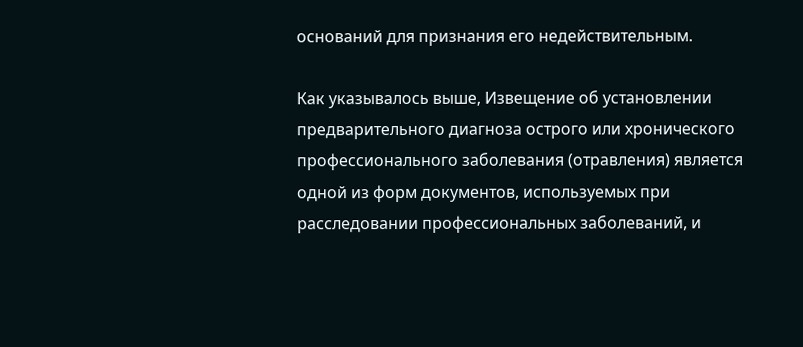оснований для признания его недействительным.

Как указывалось выше, Извещение об установлении предварительного диагноза острого или хронического профессионального заболевания (отравления) является одной из форм документов, используемых при расследовании профессиональных заболеваний, и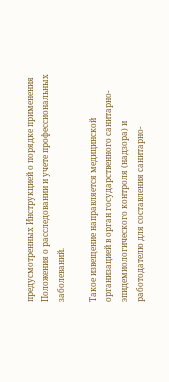предусмотренных Инструкцией о порядке применения Положения о расследовании и учете профессиональных заболеваний.

Такое извещение направляется медицинской организацией в орган государственного санитарно-эпидемиологического контроля (надзора) и работодателю для составления санитарно-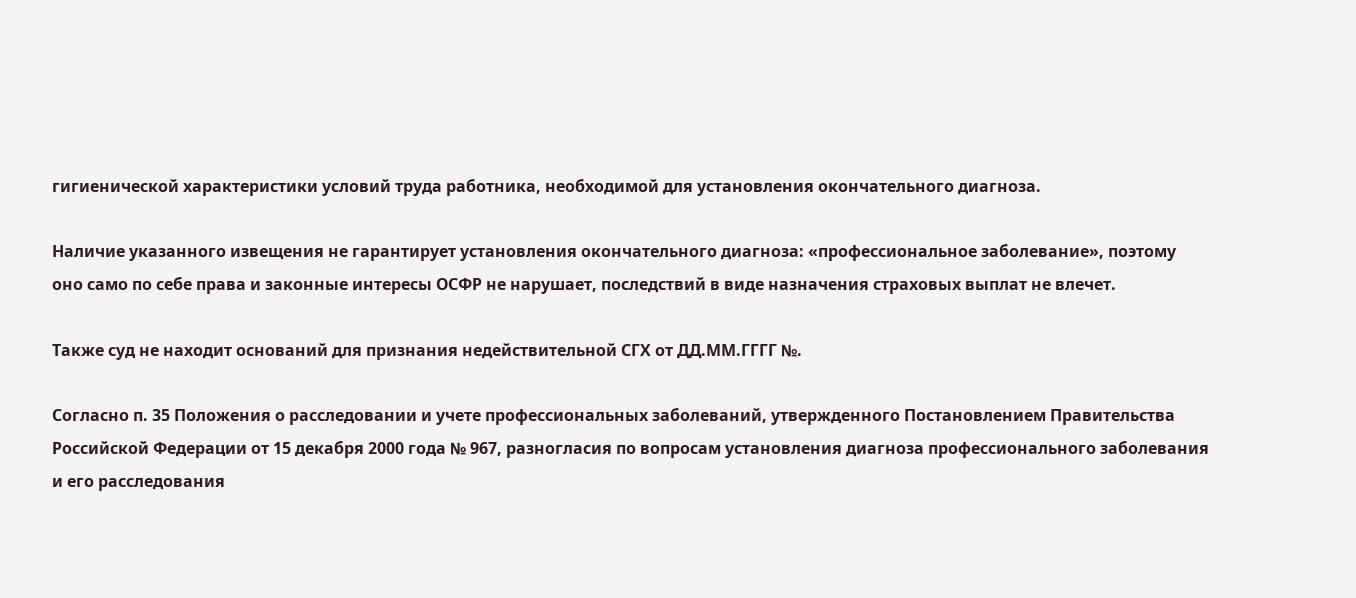гигиенической характеристики условий труда работника, необходимой для установления окончательного диагноза.

Наличие указанного извещения не гарантирует установления окончательного диагноза: «профессиональное заболевание», поэтому оно само по себе права и законные интересы ОСФР не нарушает, последствий в виде назначения страховых выплат не влечет.

Также суд не находит оснований для признания недействительной СГХ от ДД.ММ.ГГГГ №.

Согласно п. 35 Положения о расследовании и учете профессиональных заболеваний, утвержденного Постановлением Правительства Российской Федерации от 15 декабря 2000 года № 967, разногласия по вопросам установления диагноза профессионального заболевания и его расследования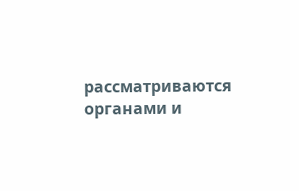рассматриваются органами и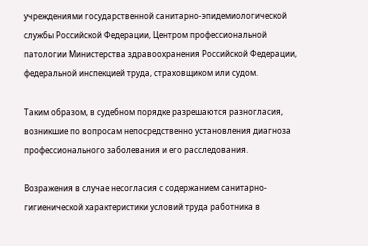учреждениями государственной санитарно-эпидемиологической службы Российской Федерации, Центром профессиональной патологии Министерства здравоохранения Российской Федерации, федеральной инспекцией труда, страховщиком или судом.

Таким образом, в судебном порядке разрешаются разногласия, возникшие по вопросам непосредственно установления диагноза профессионального заболевания и его расследования.

Возражения в случае несогласия с содержанием санитарно-гигиенической характеристики условий труда работника в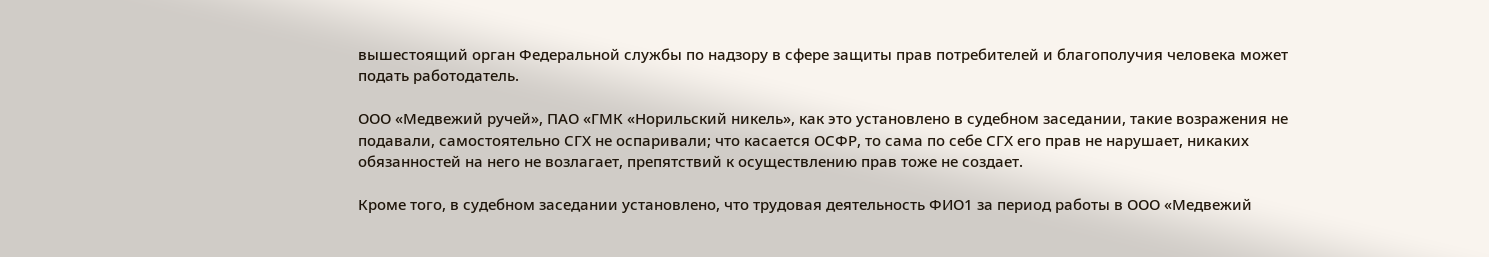вышестоящий орган Федеральной службы по надзору в сфере защиты прав потребителей и благополучия человека может подать работодатель.

ООО «Медвежий ручей», ПАО «ГМК «Норильский никель», как это установлено в судебном заседании, такие возражения не подавали, самостоятельно СГХ не оспаривали; что касается ОСФР, то сама по себе СГХ его прав не нарушает, никаких обязанностей на него не возлагает, препятствий к осуществлению прав тоже не создает.

Кроме того, в судебном заседании установлено, что трудовая деятельность ФИО1 за период работы в ООО «Медвежий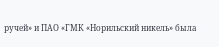ручей» и ПАО «ГМК «Норильский никель» была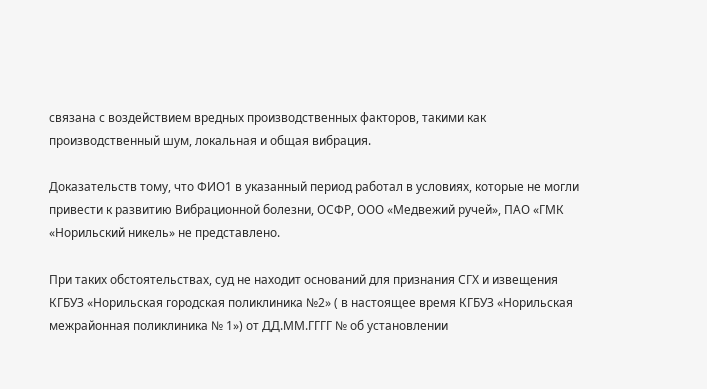связана с воздействием вредных производственных факторов, такими как производственный шум, локальная и общая вибрация.

Доказательств тому, что ФИО1 в указанный период работал в условиях, которые не могли привести к развитию Вибрационной болезни, ОСФР, ООО «Медвежий ручей», ПАО «ГМК «Норильский никель» не представлено.

При таких обстоятельствах, суд не находит оснований для признания СГХ и извещения КГБУЗ «Норильская городская поликлиника №2» ( в настоящее время КГБУЗ «Норильская межрайонная поликлиника № 1») от ДД.ММ.ГГГГ № об установлении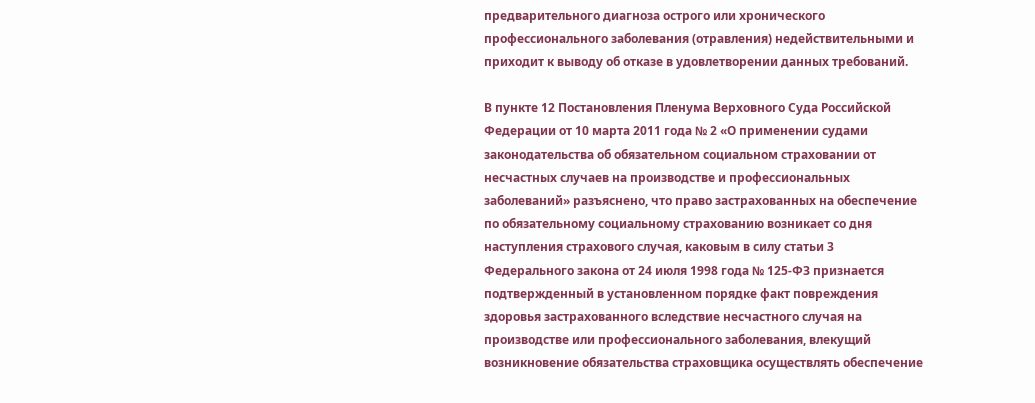предварительного диагноза острого или хронического профессионального заболевания (отравления) недействительными и приходит к выводу об отказе в удовлетворении данных требований.

В пункте 12 Постановления Пленума Верховного Суда Российской Федерации от 10 марта 2011 года № 2 «О применении судами законодательства об обязательном социальном страховании от несчастных случаев на производстве и профессиональных заболеваний» разъяснено, что право застрахованных на обеспечение по обязательному социальному страхованию возникает со дня наступления страхового случая, каковым в силу статьи 3 Федерального закона от 24 июля 1998 года № 125-ФЗ признается подтвержденный в установленном порядке факт повреждения здоровья застрахованного вследствие несчастного случая на производстве или профессионального заболевания, влекущий возникновение обязательства страховщика осуществлять обеспечение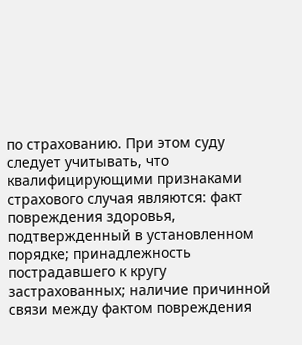по страхованию. При этом суду следует учитывать, что квалифицирующими признаками страхового случая являются: факт повреждения здоровья, подтвержденный в установленном порядке; принадлежность пострадавшего к кругу застрахованных; наличие причинной связи между фактом повреждения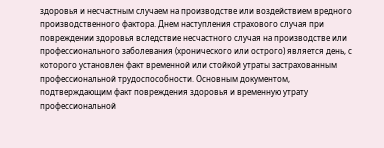здоровья и несчастным случаем на производстве или воздействием вредного производственного фактора. Днем наступления страхового случая при повреждении здоровья вследствие несчастного случая на производстве или профессионального заболевания (хронического или острого) является день, с которого установлен факт временной или стойкой утраты застрахованным профессиональной трудоспособности. Основным документом, подтверждающим факт повреждения здоровья и временную утрату профессиональной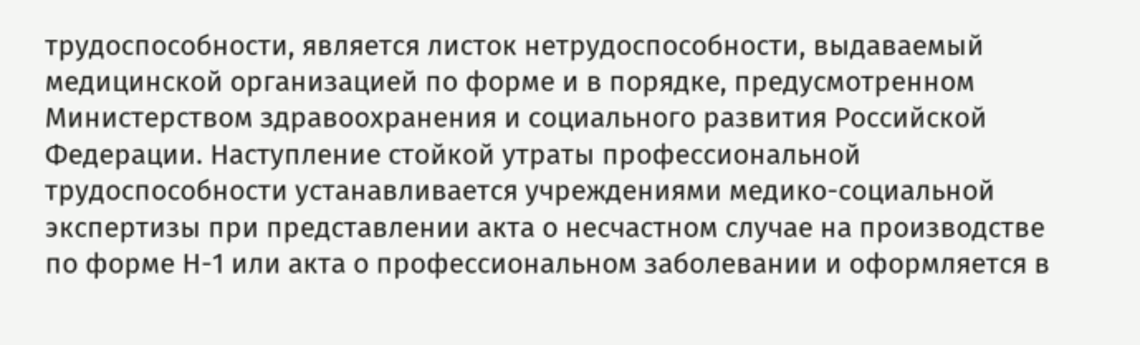трудоспособности, является листок нетрудоспособности, выдаваемый медицинской организацией по форме и в порядке, предусмотренном Министерством здравоохранения и социального развития Российской Федерации. Наступление стойкой утраты профессиональной трудоспособности устанавливается учреждениями медико-социальной экспертизы при представлении акта о несчастном случае на производстве по форме Н-1 или акта о профессиональном заболевании и оформляется в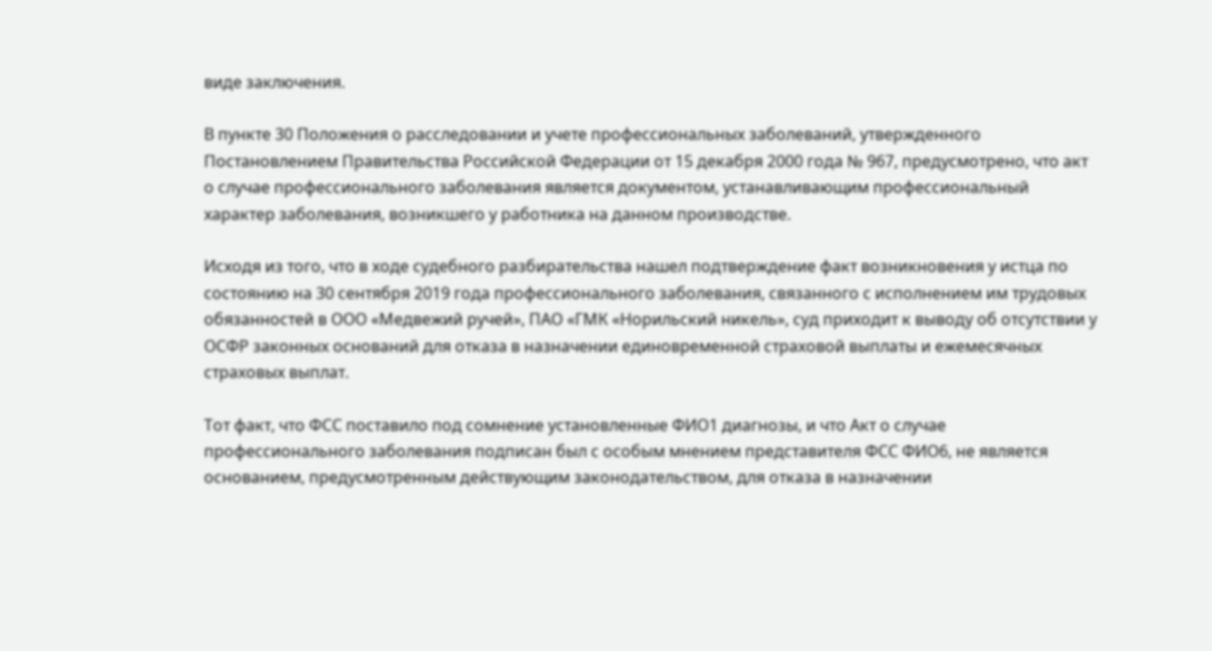виде заключения.

В пункте 30 Положения о расследовании и учете профессиональных заболеваний, утвержденного Постановлением Правительства Российской Федерации от 15 декабря 2000 года № 967, предусмотрено, что акт о случае профессионального заболевания является документом, устанавливающим профессиональный характер заболевания, возникшего у работника на данном производстве.

Исходя из того, что в ходе судебного разбирательства нашел подтверждение факт возникновения у истца по состоянию на 30 сентября 2019 года профессионального заболевания, связанного с исполнением им трудовых обязанностей в ООО «Медвежий ручей», ПАО «ГМК «Норильский никель», суд приходит к выводу об отсутствии у ОСФР законных оснований для отказа в назначении единовременной страховой выплаты и ежемесячных страховых выплат.

Тот факт, что ФСС поставило под сомнение установленные ФИО1 диагнозы, и что Акт о случае профессионального заболевания подписан был с особым мнением представителя ФСС ФИО6, не является основанием, предусмотренным действующим законодательством, для отказа в назначении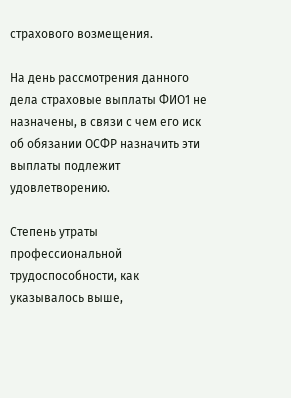страхового возмещения.

На день рассмотрения данного дела страховые выплаты ФИО1 не назначены, в связи с чем его иск об обязании ОСФР назначить эти выплаты подлежит удовлетворению.

Степень утраты профессиональной трудоспособности, как указывалось выше,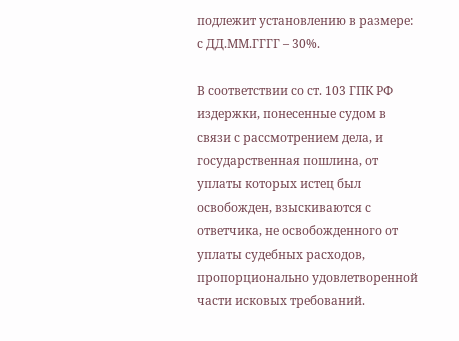подлежит установлению в размере: с ДД.ММ.ГГГГ – 30%.

В соответствии со ст. 103 ГПК РФ издержки, понесенные судом в связи с рассмотрением дела, и государственная пошлина, от уплаты которых истец был освобожден, взыскиваются с ответчика, не освобожденного от уплаты судебных расходов, пропорционально удовлетворенной части исковых требований.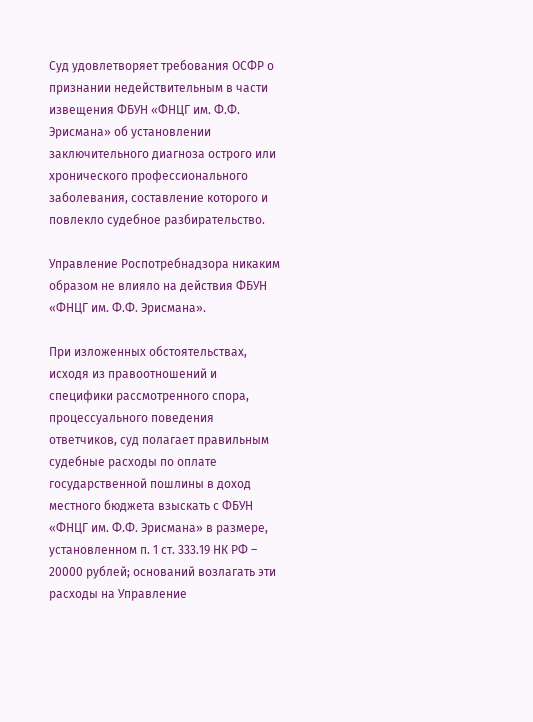Суд удовлетворяет требования ОСФР о признании недействительным в части извещения ФБУН «ФНЦГ им. Ф.Ф. Эрисмана» об установлении заключительного диагноза острого или хронического профессионального заболевания, составление которого и повлекло судебное разбирательство.

Управление Роспотребнадзора никаким образом не влияло на действия ФБУН «ФНЦГ им. Ф.Ф. Эрисмана».

При изложенных обстоятельствах, исходя из правоотношений и специфики рассмотренного спора, процессуального поведения ответчиков, суд полагает правильным судебные расходы по оплате государственной пошлины в доход местного бюджета взыскать с ФБУН «ФНЦГ им. Ф.Ф. Эрисмана» в размере, установленном п. 1 ст. 333.19 НК РФ – 20000 рублей; оснований возлагать эти расходы на Управление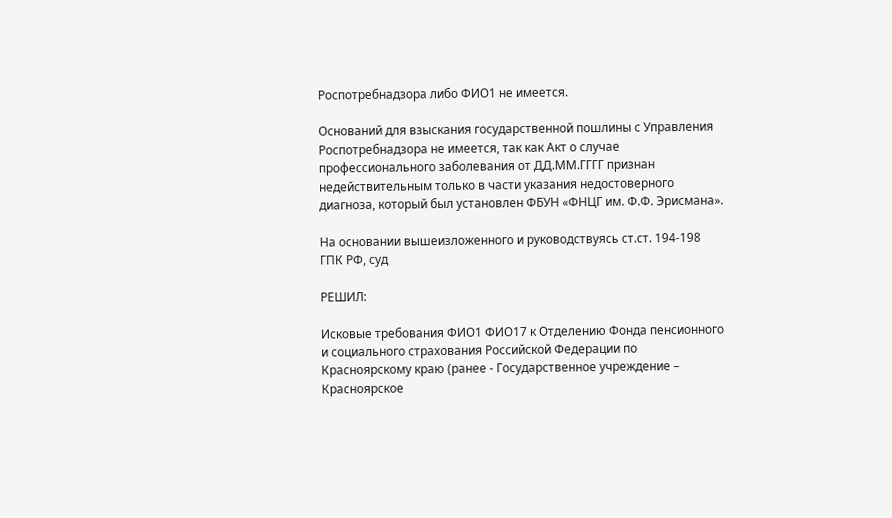Роспотребнадзора либо ФИО1 не имеется.

Оснований для взыскания государственной пошлины с Управления Роспотребнадзора не имеется, так как Акт о случае профессионального заболевания от ДД.ММ.ГГГГ признан недействительным только в части указания недостоверного диагноза, который был установлен ФБУН «ФНЦГ им. Ф.Ф. Эрисмана».

На основании вышеизложенного и руководствуясь ст.ст. 194-198 ГПК РФ, суд

РЕШИЛ:

Исковые требования ФИО1 ФИО17 к Отделению Фонда пенсионного и социального страхования Российской Федерации по Красноярскому краю (ранее - Государственное учреждение – Красноярское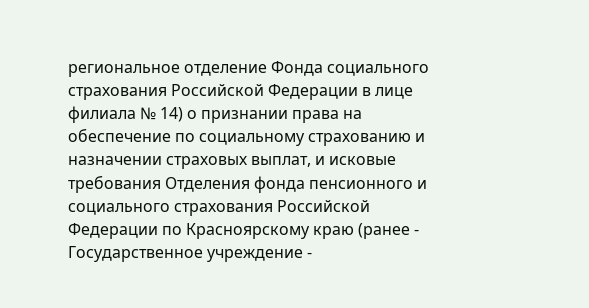региональное отделение Фонда социального страхования Российской Федерации в лице филиала № 14) о признании права на обеспечение по социальному страхованию и назначении страховых выплат, и исковые требования Отделения фонда пенсионного и социального страхования Российской Федерации по Красноярскому краю (ранее - Государственное учреждение -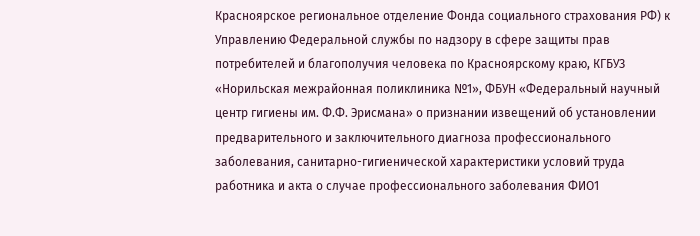Красноярское региональное отделение Фонда социального страхования РФ) к Управлению Федеральной службы по надзору в сфере защиты прав потребителей и благополучия человека по Красноярскому краю, КГБУЗ «Норильская межрайонная поликлиника №1», ФБУН «Федеральный научный центр гигиены им. Ф.Ф. Эрисмана» о признании извещений об установлении предварительного и заключительного диагноза профессионального заболевания, санитарно-гигиенической характеристики условий труда работника и акта о случае профессионального заболевания ФИО1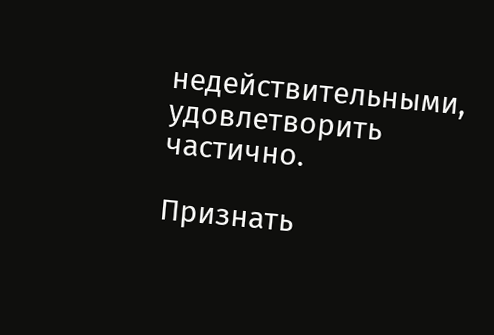недействительными, удовлетворить частично.

Признать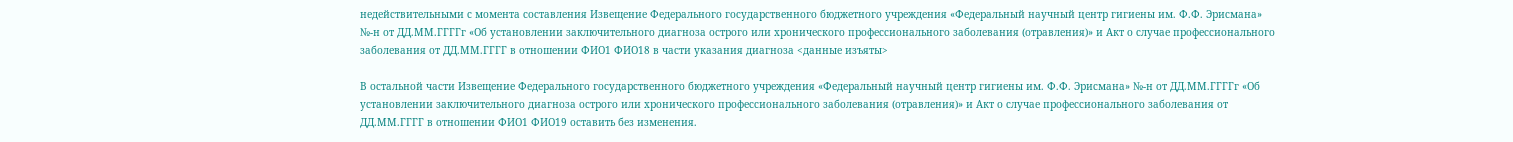недействительными с момента составления Извещение Федерального государственного бюджетного учреждения «Федеральный научный центр гигиены им. Ф.Ф. Эрисмана» №-н от ДД.ММ.ГГГГг «Об установлении заключительного диагноза острого или хронического профессионального заболевания (отравления)» и Акт о случае профессионального заболевания от ДД.ММ.ГГГГ в отношении ФИО1 ФИО18 в части указания диагноза <данные изъяты>

В остальной части Извещение Федерального государственного бюджетного учреждения «Федеральный научный центр гигиены им. Ф.Ф. Эрисмана» №-н от ДД.ММ.ГГГГг «Об установлении заключительного диагноза острого или хронического профессионального заболевания (отравления)» и Акт о случае профессионального заболевания от ДД.ММ.ГГГГ в отношении ФИО1 ФИО19 оставить без изменения.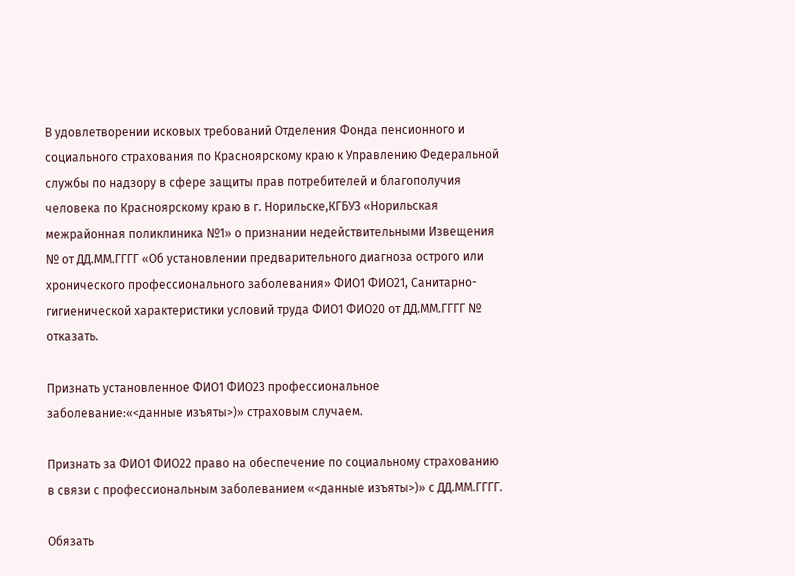В удовлетворении исковых требований Отделения Фонда пенсионного и социального страхования по Красноярскому краю к Управлению Федеральной службы по надзору в сфере защиты прав потребителей и благополучия человека по Красноярскому краю в г. Норильске,КГБУЗ «Норильская межрайонная поликлиника №1» о признании недействительными Извещения № от ДД.ММ.ГГГГ «Об установлении предварительного диагноза острого или хронического профессионального заболевания» ФИО1 ФИО21, Санитарно-гигиенической характеристики условий труда ФИО1 ФИО20 от ДД.ММ.ГГГГ № отказать.

Признать установленное ФИО1 ФИО23 профессиональное заболевание:«<данные изъяты>)» страховым случаем.

Признать за ФИО1 ФИО22 право на обеспечение по социальному страхованию в связи с профессиональным заболеванием «<данные изъяты>)» с ДД.ММ.ГГГГ.

Обязать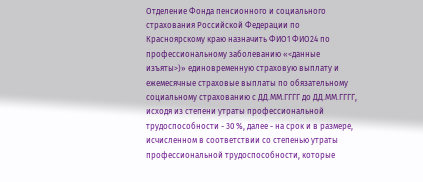Отделение Фонда пенсионного и социального страхования Российской Федерации по Красноярскому краю назначить ФИО1 ФИО24 по профессиональному заболеванию «<данные изъяты>)» единовременную страховую выплату и ежемесячные страховые выплаты по обязательному социальному страхованию с ДД.ММ.ГГГГ до ДД.ММ.ГГГГ, исходя из степени утраты профессиональной трудоспособности - 30 %, далее - на срок и в размере, исчисленном в соответствии со степенью утраты профессиональной трудоспособности, которые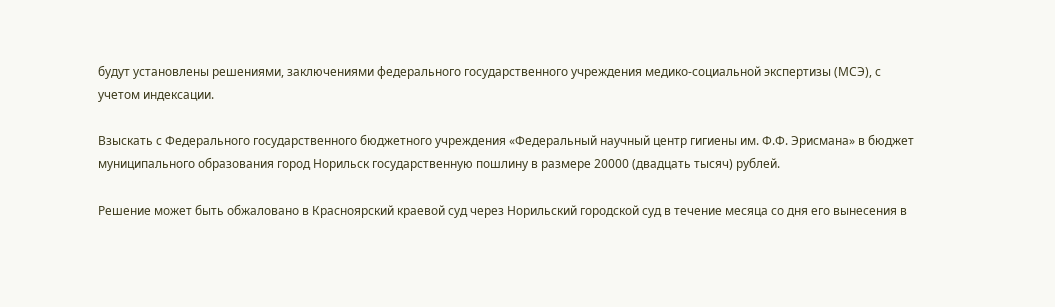будут установлены решениями, заключениями федерального государственного учреждения медико-социальной экспертизы (МСЭ), с учетом индексации.

Взыскать с Федерального государственного бюджетного учреждения «Федеральный научный центр гигиены им. Ф.Ф. Эрисмана» в бюджет муниципального образования город Норильск государственную пошлину в размере 20000 (двадцать тысяч) рублей.

Решение может быть обжаловано в Красноярский краевой суд через Норильский городской суд в течение месяца со дня его вынесения в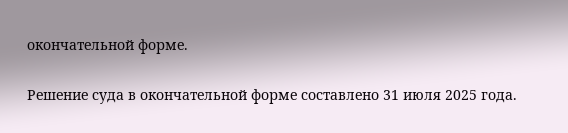окончательной форме.

Решение суда в окончательной форме составлено 31 июля 2025 года.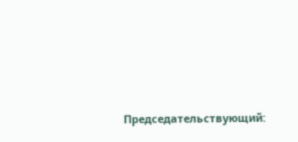Председательствующий: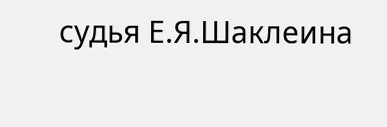судья Е.Я.Шаклеина